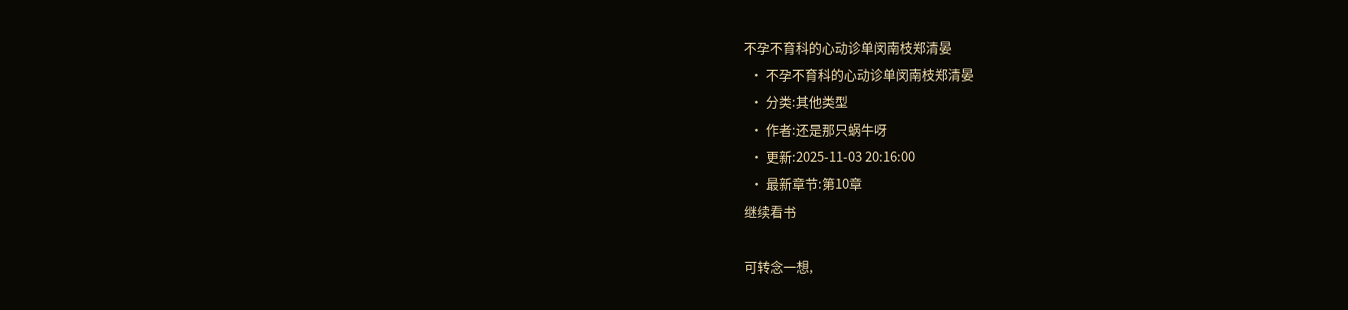不孕不育科的心动诊单闵南枝郑清晏
  • 不孕不育科的心动诊单闵南枝郑清晏
  • 分类:其他类型
  • 作者:还是那只蜗牛呀
  • 更新:2025-11-03 20:16:00
  • 最新章节:第10章
继续看书

可转念一想,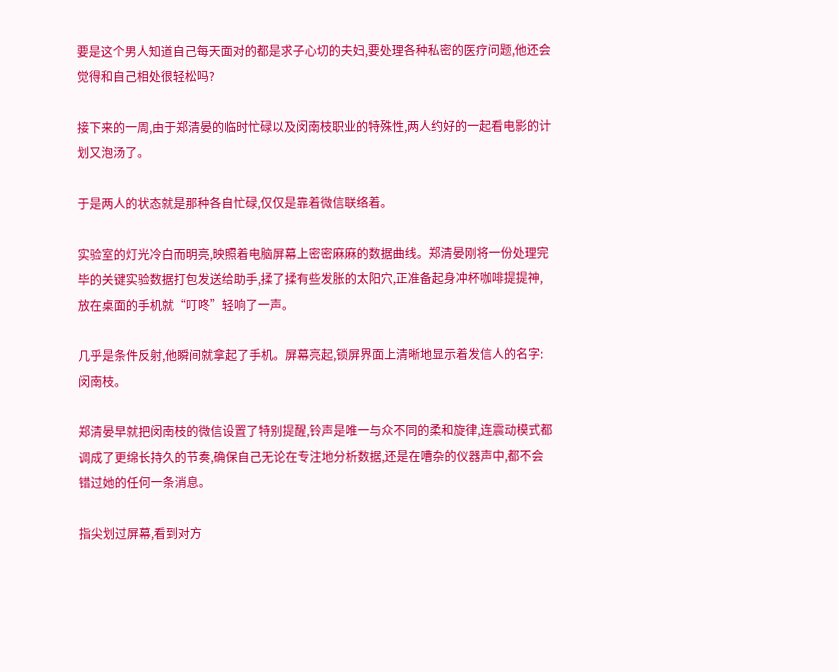要是这个男人知道自己每天面对的都是求子心切的夫妇,要处理各种私密的医疗问题,他还会觉得和自己相处很轻松吗?

接下来的一周,由于郑清晏的临时忙碌以及闵南枝职业的特殊性,两人约好的一起看电影的计划又泡汤了。

于是两人的状态就是那种各自忙碌,仅仅是靠着微信联络着。

实验室的灯光冷白而明亮,映照着电脑屏幕上密密麻麻的数据曲线。郑清晏刚将一份处理完毕的关键实验数据打包发送给助手,揉了揉有些发胀的太阳穴,正准备起身冲杯咖啡提提神,放在桌面的手机就“叮咚”轻响了一声。

几乎是条件反射,他瞬间就拿起了手机。屏幕亮起,锁屏界面上清晰地显示着发信人的名字:闵南枝。

郑清晏早就把闵南枝的微信设置了特别提醒,铃声是唯一与众不同的柔和旋律,连震动模式都调成了更绵长持久的节奏,确保自己无论在专注地分析数据,还是在嘈杂的仪器声中,都不会错过她的任何一条消息。

指尖划过屏幕,看到对方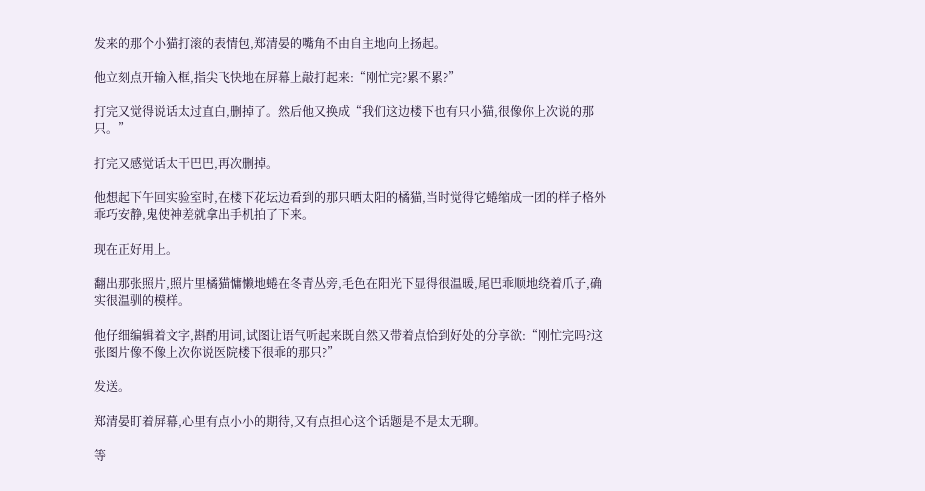发来的那个小猫打滚的表情包,郑清晏的嘴角不由自主地向上扬起。

他立刻点开输入框,指尖飞快地在屏幕上敲打起来:“刚忙完?累不累?”

打完又觉得说话太过直白,删掉了。然后他又换成“我们这边楼下也有只小猫,很像你上次说的那只。”

打完又感觉话太干巴巴,再次删掉。

他想起下午回实验室时,在楼下花坛边看到的那只晒太阳的橘猫,当时觉得它蜷缩成一团的样子格外乖巧安静,鬼使神差就拿出手机拍了下来。

现在正好用上。

翻出那张照片,照片里橘猫慵懒地蜷在冬青丛旁,毛色在阳光下显得很温暖,尾巴乖顺地绕着爪子,确实很温驯的模样。

他仔细编辑着文字,斟酌用词,试图让语气听起来既自然又带着点恰到好处的分享欲:“刚忙完吗?这张图片像不像上次你说医院楼下很乖的那只?”

发送。

郑清晏盯着屏幕,心里有点小小的期待,又有点担心这个话题是不是太无聊。

等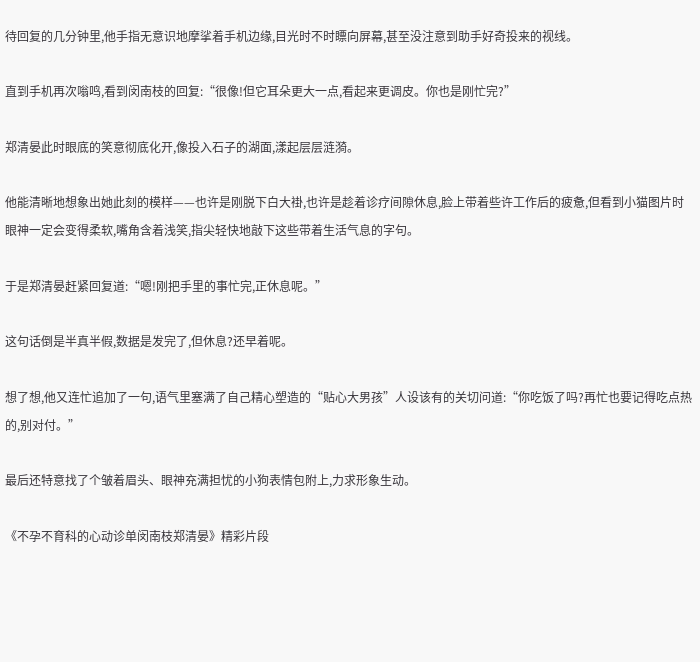待回复的几分钟里,他手指无意识地摩挲着手机边缘,目光时不时瞟向屏幕,甚至没注意到助手好奇投来的视线。

直到手机再次嗡鸣,看到闵南枝的回复:“很像!但它耳朵更大一点,看起来更调皮。你也是刚忙完?”

郑清晏此时眼底的笑意彻底化开,像投入石子的湖面,漾起层层涟漪。

他能清晰地想象出她此刻的模样——也许是刚脱下白大褂,也许是趁着诊疗间隙休息,脸上带着些许工作后的疲惫,但看到小猫图片时眼神一定会变得柔软,嘴角含着浅笑,指尖轻快地敲下这些带着生活气息的字句。

于是郑清晏赶紧回复道:“嗯!刚把手里的事忙完,正休息呢。”

这句话倒是半真半假,数据是发完了,但休息?还早着呢。

想了想,他又连忙追加了一句,语气里塞满了自己精心塑造的“贴心大男孩”人设该有的关切问道:“你吃饭了吗?再忙也要记得吃点热的,别对付。”

最后还特意找了个皱着眉头、眼神充满担忧的小狗表情包附上,力求形象生动。

《不孕不育科的心动诊单闵南枝郑清晏》精彩片段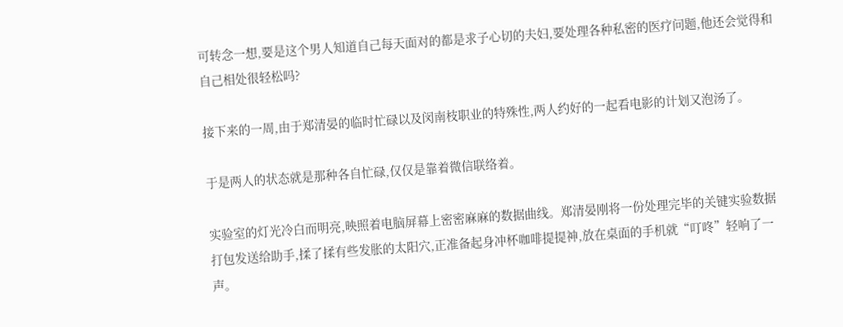可转念一想,要是这个男人知道自己每天面对的都是求子心切的夫妇,要处理各种私密的医疗问题,他还会觉得和自己相处很轻松吗?

接下来的一周,由于郑清晏的临时忙碌以及闵南枝职业的特殊性,两人约好的一起看电影的计划又泡汤了。

于是两人的状态就是那种各自忙碌,仅仅是靠着微信联络着。

实验室的灯光冷白而明亮,映照着电脑屏幕上密密麻麻的数据曲线。郑清晏刚将一份处理完毕的关键实验数据打包发送给助手,揉了揉有些发胀的太阳穴,正准备起身冲杯咖啡提提神,放在桌面的手机就“叮咚”轻响了一声。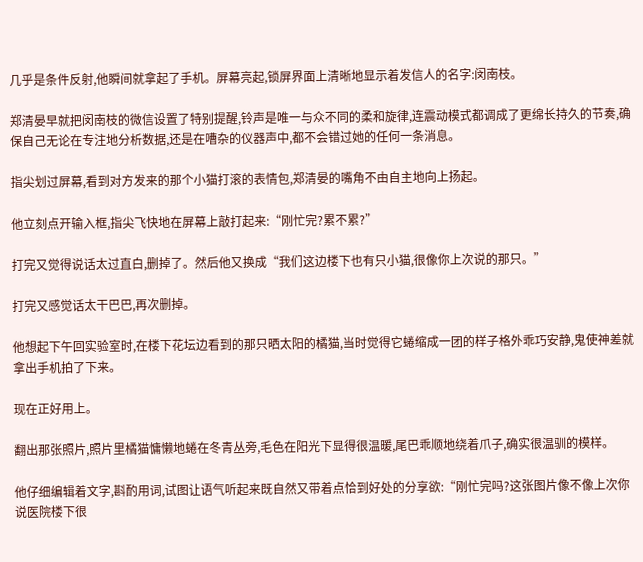几乎是条件反射,他瞬间就拿起了手机。屏幕亮起,锁屏界面上清晰地显示着发信人的名字:闵南枝。

郑清晏早就把闵南枝的微信设置了特别提醒,铃声是唯一与众不同的柔和旋律,连震动模式都调成了更绵长持久的节奏,确保自己无论在专注地分析数据,还是在嘈杂的仪器声中,都不会错过她的任何一条消息。

指尖划过屏幕,看到对方发来的那个小猫打滚的表情包,郑清晏的嘴角不由自主地向上扬起。

他立刻点开输入框,指尖飞快地在屏幕上敲打起来:“刚忙完?累不累?”

打完又觉得说话太过直白,删掉了。然后他又换成“我们这边楼下也有只小猫,很像你上次说的那只。”

打完又感觉话太干巴巴,再次删掉。

他想起下午回实验室时,在楼下花坛边看到的那只晒太阳的橘猫,当时觉得它蜷缩成一团的样子格外乖巧安静,鬼使神差就拿出手机拍了下来。

现在正好用上。

翻出那张照片,照片里橘猫慵懒地蜷在冬青丛旁,毛色在阳光下显得很温暖,尾巴乖顺地绕着爪子,确实很温驯的模样。

他仔细编辑着文字,斟酌用词,试图让语气听起来既自然又带着点恰到好处的分享欲:“刚忙完吗?这张图片像不像上次你说医院楼下很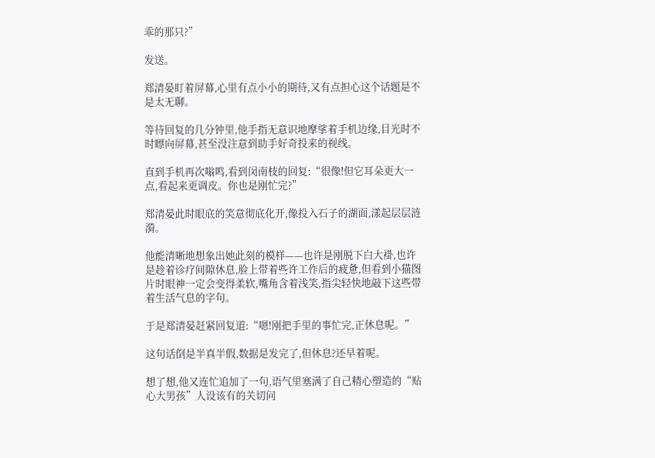乖的那只?”

发送。

郑清晏盯着屏幕,心里有点小小的期待,又有点担心这个话题是不是太无聊。

等待回复的几分钟里,他手指无意识地摩挲着手机边缘,目光时不时瞟向屏幕,甚至没注意到助手好奇投来的视线。

直到手机再次嗡鸣,看到闵南枝的回复:“很像!但它耳朵更大一点,看起来更调皮。你也是刚忙完?”

郑清晏此时眼底的笑意彻底化开,像投入石子的湖面,漾起层层涟漪。

他能清晰地想象出她此刻的模样——也许是刚脱下白大褂,也许是趁着诊疗间隙休息,脸上带着些许工作后的疲惫,但看到小猫图片时眼神一定会变得柔软,嘴角含着浅笑,指尖轻快地敲下这些带着生活气息的字句。

于是郑清晏赶紧回复道:“嗯!刚把手里的事忙完,正休息呢。”

这句话倒是半真半假,数据是发完了,但休息?还早着呢。

想了想,他又连忙追加了一句,语气里塞满了自己精心塑造的“贴心大男孩”人设该有的关切问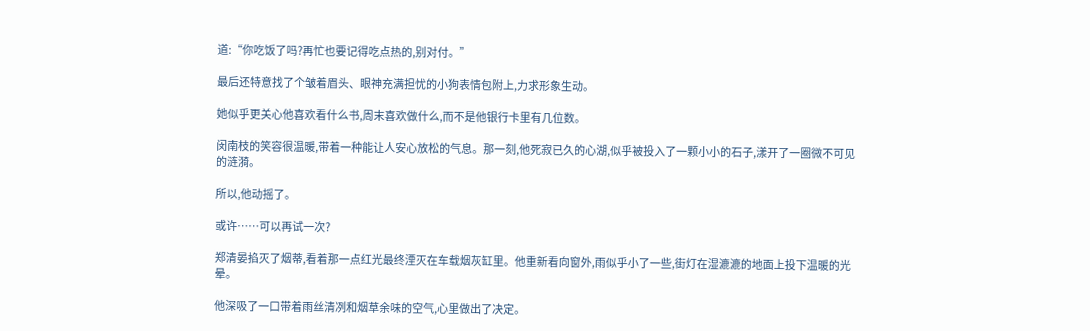道:“你吃饭了吗?再忙也要记得吃点热的,别对付。”

最后还特意找了个皱着眉头、眼神充满担忧的小狗表情包附上,力求形象生动。

她似乎更关心他喜欢看什么书,周末喜欢做什么,而不是他银行卡里有几位数。

闵南枝的笑容很温暖,带着一种能让人安心放松的气息。那一刻,他死寂已久的心湖,似乎被投入了一颗小小的石子,漾开了一圈微不可见的涟漪。

所以,他动摇了。

或许……可以再试一次?

郑清晏掐灭了烟蒂,看着那一点红光最终湮灭在车载烟灰缸里。他重新看向窗外,雨似乎小了一些,街灯在湿漉漉的地面上投下温暖的光晕。

他深吸了一口带着雨丝清冽和烟草余味的空气,心里做出了决定。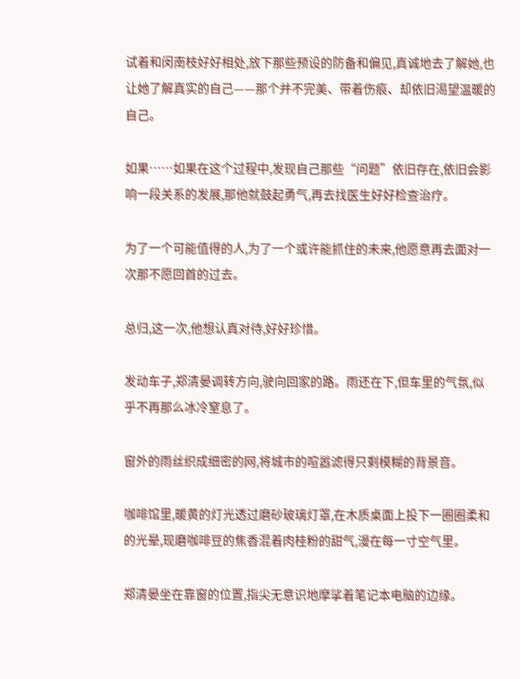试着和闵南枝好好相处,放下那些预设的防备和偏见,真诚地去了解她,也让她了解真实的自己——那个并不完美、带着伤痕、却依旧渴望温暖的自己。

如果……如果在这个过程中,发现自己那些“问题”依旧存在,依旧会影响一段关系的发展,那他就鼓起勇气,再去找医生好好检查治疗。

为了一个可能值得的人,为了一个或许能抓住的未来,他愿意再去面对一次那不愿回首的过去。

总归,这一次,他想认真对待,好好珍惜。

发动车子,郑清晏调转方向,驶向回家的路。雨还在下,但车里的气氛,似乎不再那么冰冷窒息了。

窗外的雨丝织成细密的网,将城市的喧嚣滤得只剩模糊的背景音。

咖啡馆里,暖黄的灯光透过磨砂玻璃灯罩,在木质桌面上投下一圈圈柔和的光晕,现磨咖啡豆的焦香混着肉桂粉的甜气,漫在每一寸空气里。

郑清晏坐在靠窗的位置,指尖无意识地摩挲着笔记本电脑的边缘。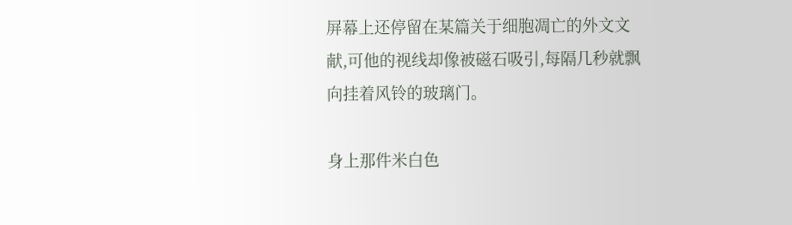屏幕上还停留在某篇关于细胞凋亡的外文文献,可他的视线却像被磁石吸引,每隔几秒就飘向挂着风铃的玻璃门。

身上那件米白色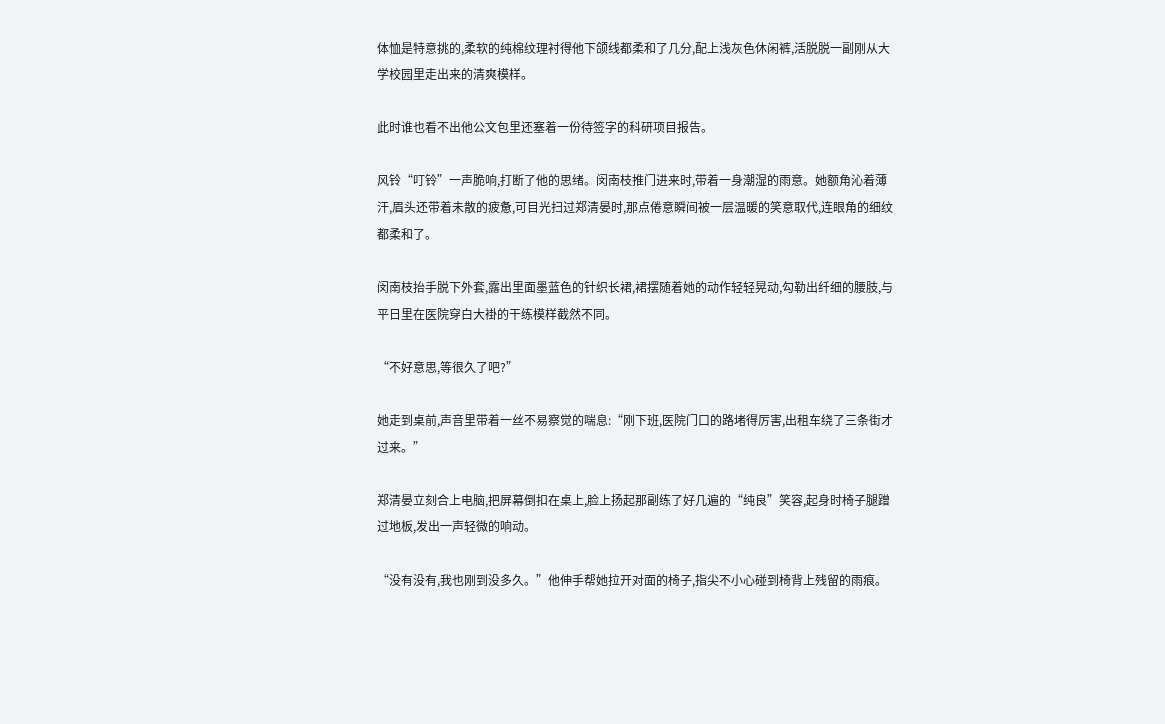体恤是特意挑的,柔软的纯棉纹理衬得他下颌线都柔和了几分,配上浅灰色休闲裤,活脱脱一副刚从大学校园里走出来的清爽模样。

此时谁也看不出他公文包里还塞着一份待签字的科研项目报告。

风铃“叮铃”一声脆响,打断了他的思绪。闵南枝推门进来时,带着一身潮湿的雨意。她额角沁着薄汗,眉头还带着未散的疲惫,可目光扫过郑清晏时,那点倦意瞬间被一层温暖的笑意取代,连眼角的细纹都柔和了。

闵南枝抬手脱下外套,露出里面墨蓝色的针织长裙,裙摆随着她的动作轻轻晃动,勾勒出纤细的腰肢,与平日里在医院穿白大褂的干练模样截然不同。

“不好意思,等很久了吧?”

她走到桌前,声音里带着一丝不易察觉的喘息:“刚下班,医院门口的路堵得厉害,出租车绕了三条街才过来。”

郑清晏立刻合上电脑,把屏幕倒扣在桌上,脸上扬起那副练了好几遍的“纯良”笑容,起身时椅子腿蹭过地板,发出一声轻微的响动。

“没有没有,我也刚到没多久。”他伸手帮她拉开对面的椅子,指尖不小心碰到椅背上残留的雨痕。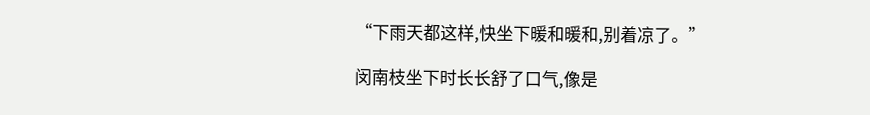“下雨天都这样,快坐下暖和暖和,别着凉了。”

闵南枝坐下时长长舒了口气,像是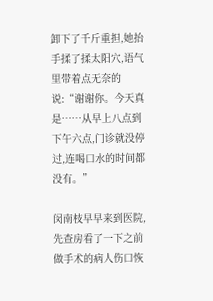卸下了千斤重担,她抬手揉了揉太阳穴,语气里带着点无奈的说:“谢谢你。今天真是……从早上八点到下午六点,门诊就没停过,连喝口水的时间都没有。”

闵南枝早早来到医院,先查房看了一下之前做手术的病人伤口恢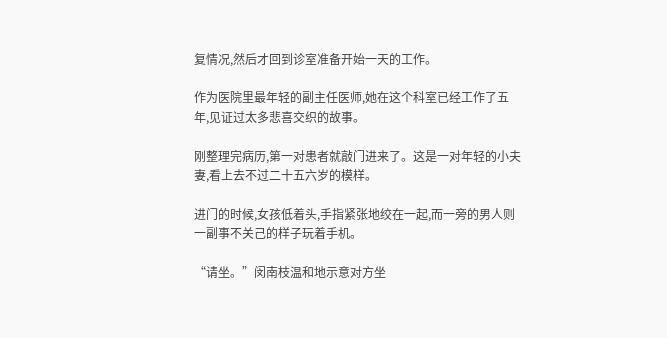复情况,然后才回到诊室准备开始一天的工作。

作为医院里最年轻的副主任医师,她在这个科室已经工作了五年,见证过太多悲喜交织的故事。

刚整理完病历,第一对患者就敲门进来了。这是一对年轻的小夫妻,看上去不过二十五六岁的模样。

进门的时候,女孩低着头,手指紧张地绞在一起,而一旁的男人则一副事不关己的样子玩着手机。

“请坐。”闵南枝温和地示意对方坐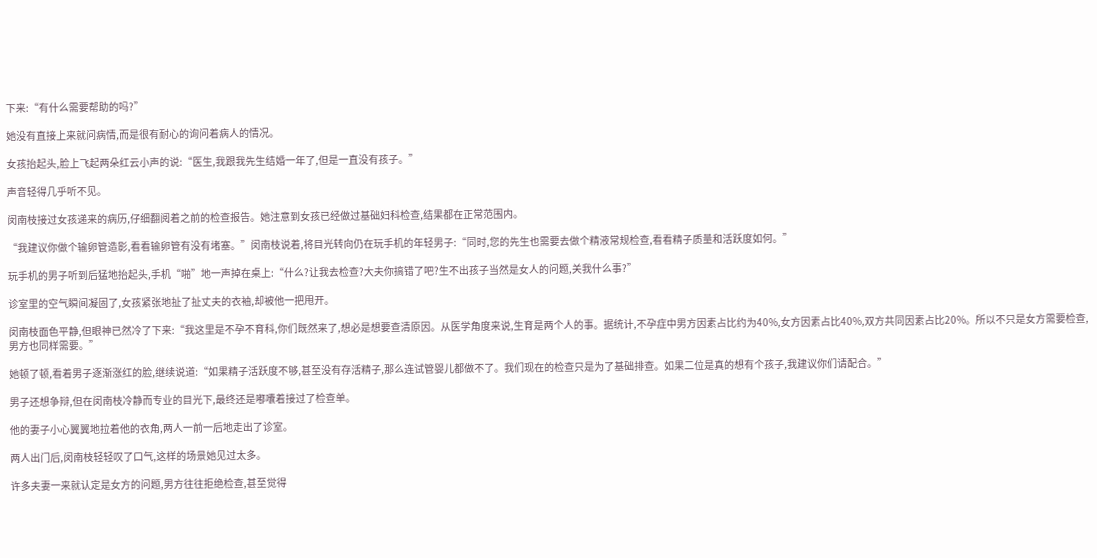下来:“有什么需要帮助的吗?”

她没有直接上来就问病情,而是很有耐心的询问着病人的情况。

女孩抬起头,脸上飞起两朵红云小声的说:“医生,我跟我先生结婚一年了,但是一直没有孩子。”

声音轻得几乎听不见。

闵南枝接过女孩递来的病历,仔细翻阅着之前的检查报告。她注意到女孩已经做过基础妇科检查,结果都在正常范围内。

“我建议你做个输卵管造影,看看输卵管有没有堵塞。”闵南枝说着,将目光转向仍在玩手机的年轻男子:“同时,您的先生也需要去做个精液常规检查,看看精子质量和活跃度如何。”

玩手机的男子听到后猛地抬起头,手机“啪”地一声掉在桌上:“什么?让我去检查?大夫你搞错了吧?生不出孩子当然是女人的问题,关我什么事?”

诊室里的空气瞬间凝固了,女孩紧张地扯了扯丈夫的衣袖,却被他一把甩开。

闵南枝面色平静,但眼神已然冷了下来:“我这里是不孕不育科,你们既然来了,想必是想要查清原因。从医学角度来说,生育是两个人的事。据统计,不孕症中男方因素占比约为40%,女方因素占比40%,双方共同因素占比20%。所以不只是女方需要检查,男方也同样需要。”

她顿了顿,看着男子逐渐涨红的脸,继续说道:“如果精子活跃度不够,甚至没有存活精子,那么连试管婴儿都做不了。我们现在的检查只是为了基础排查。如果二位是真的想有个孩子,我建议你们请配合。”

男子还想争辩,但在闵南枝冷静而专业的目光下,最终还是嘟囔着接过了检查单。

他的妻子小心翼翼地拉着他的衣角,两人一前一后地走出了诊室。

两人出门后,闵南枝轻轻叹了口气,这样的场景她见过太多。

许多夫妻一来就认定是女方的问题,男方往往拒绝检查,甚至觉得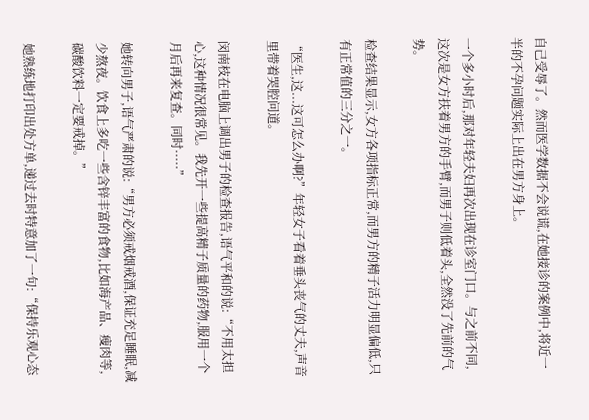自己受辱了。然而医学数据不会说谎,在她接诊的案例中,将近一半的不孕问题实际上出在男方身上。

一个多小时后,那对年轻夫妇再次出现在诊室门口。与之前不同,这次是女方扶着男方的手臂,而男子则低着头,全然没了先前的气势。

检查结果显示,女方各项指标正常,而男方的精子活力明显偏低,只有正常值的三分之一。

“医生,这...这可怎么办啊?”年轻女子看着垂头丧气的丈夫,声音里带着哭腔问道。

闵南枝在电脑上调出男子的检查报告,语气平和的说:“不用太担心,这种情况很常见。我先开一些提高精子质量的药物,服用一个月后再来复查。同时·····”

她转向男子,语气严肃的说:“男方必须戒烟戒酒,保证充足睡眠,减少熬夜。饮食上多吃一些含锌丰富的食物,比如海产品、瘦肉等,碳酸饮料一定要戒掉。”

她熟练地打印出处方单,递过去时特意加了一句:“保持乐观心态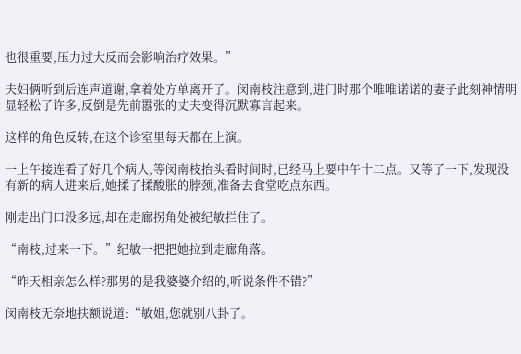也很重要,压力过大反而会影响治疗效果。”

夫妇俩听到后连声道谢,拿着处方单离开了。闵南枝注意到,进门时那个唯唯诺诺的妻子此刻神情明显轻松了许多,反倒是先前嚣张的丈夫变得沉默寡言起来。

这样的角色反转,在这个诊室里每天都在上演。

一上午接连看了好几个病人,等闵南枝抬头看时间时,已经马上要中午十二点。又等了一下,发现没有新的病人进来后,她揉了揉酸胀的脖颈,准备去食堂吃点东西。

刚走出门口没多远,却在走廊拐角处被纪敏拦住了。

“南枝,过来一下。”纪敏一把把她拉到走廊角落。

“昨天相亲怎么样?那男的是我婆婆介绍的,听说条件不错?”

闵南枝无奈地扶额说道:“敏姐,您就别八卦了。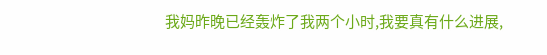我妈昨晚已经轰炸了我两个小时,我要真有什么进展,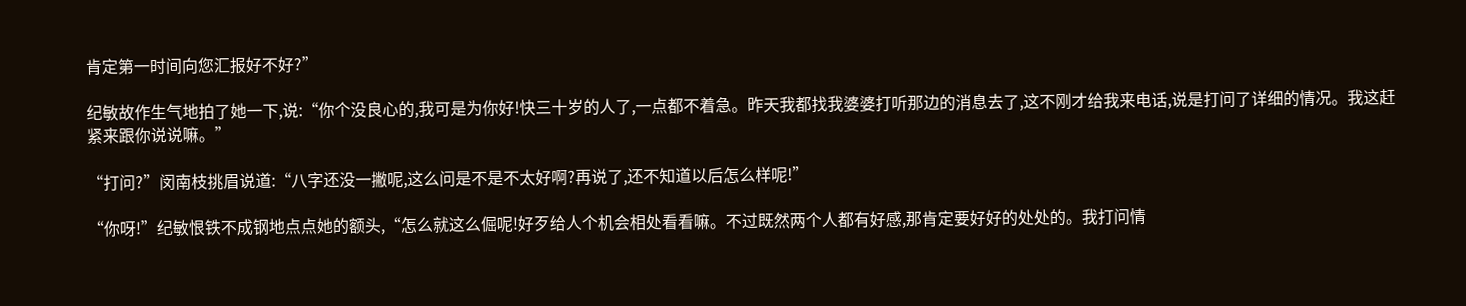肯定第一时间向您汇报好不好?”

纪敏故作生气地拍了她一下,说:“你个没良心的,我可是为你好!快三十岁的人了,一点都不着急。昨天我都找我婆婆打听那边的消息去了,这不刚才给我来电话,说是打问了详细的情况。我这赶紧来跟你说说嘛。”

“打问?”闵南枝挑眉说道:“八字还没一撇呢,这么问是不是不太好啊?再说了,还不知道以后怎么样呢!”

“你呀!”纪敏恨铁不成钢地点点她的额头,“怎么就这么倔呢!好歹给人个机会相处看看嘛。不过既然两个人都有好感,那肯定要好好的处处的。我打问情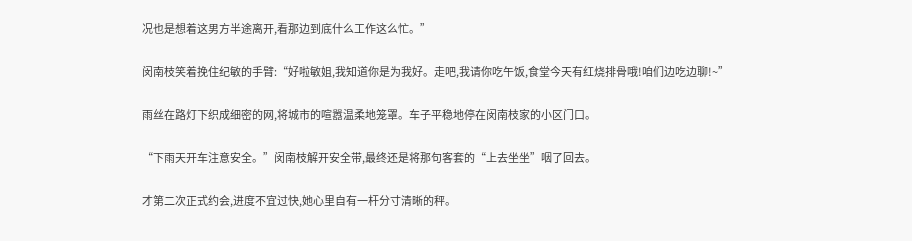况也是想着这男方半途离开,看那边到底什么工作这么忙。”

闵南枝笑着挽住纪敏的手臂:“好啦敏姐,我知道你是为我好。走吧,我请你吃午饭,食堂今天有红烧排骨哦!咱们边吃边聊!~”

雨丝在路灯下织成细密的网,将城市的喧嚣温柔地笼罩。车子平稳地停在闵南枝家的小区门口。

“下雨天开车注意安全。”闵南枝解开安全带,最终还是将那句客套的“上去坐坐”咽了回去。

才第二次正式约会,进度不宜过快,她心里自有一杆分寸清晰的秤。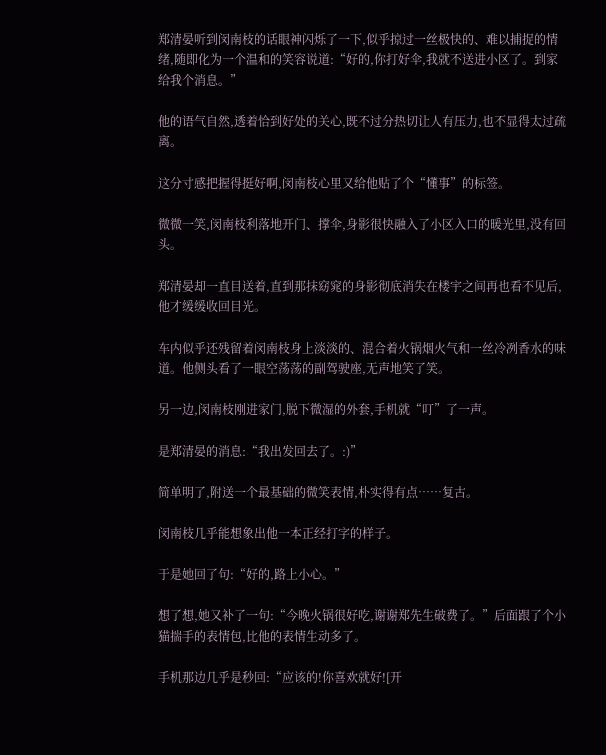郑清晏听到闵南枝的话眼神闪烁了一下,似乎掠过一丝极快的、难以捕捉的情绪,随即化为一个温和的笑容说道:“好的,你打好伞,我就不送进小区了。到家给我个消息。”

他的语气自然,透着恰到好处的关心,既不过分热切让人有压力,也不显得太过疏离。

这分寸感把握得挺好啊,闵南枝心里又给他贴了个“懂事”的标签。

微微一笑,闵南枝利落地开门、撑伞,身影很快融入了小区入口的暖光里,没有回头。

郑清晏却一直目送着,直到那抹窈窕的身影彻底消失在楼宇之间再也看不见后,他才缓缓收回目光。

车内似乎还残留着闵南枝身上淡淡的、混合着火锅烟火气和一丝冷冽香水的味道。他侧头看了一眼空荡荡的副驾驶座,无声地笑了笑。

另一边,闵南枝刚进家门,脱下微湿的外套,手机就“叮”了一声。

是郑清晏的消息:“我出发回去了。:)”

简单明了,附送一个最基础的微笑表情,朴实得有点……复古。

闵南枝几乎能想象出他一本正经打字的样子。

于是她回了句:“好的,路上小心。”

想了想,她又补了一句:“今晚火锅很好吃,谢谢郑先生破费了。”后面跟了个小猫揣手的表情包,比他的表情生动多了。

手机那边几乎是秒回:“应该的!你喜欢就好![开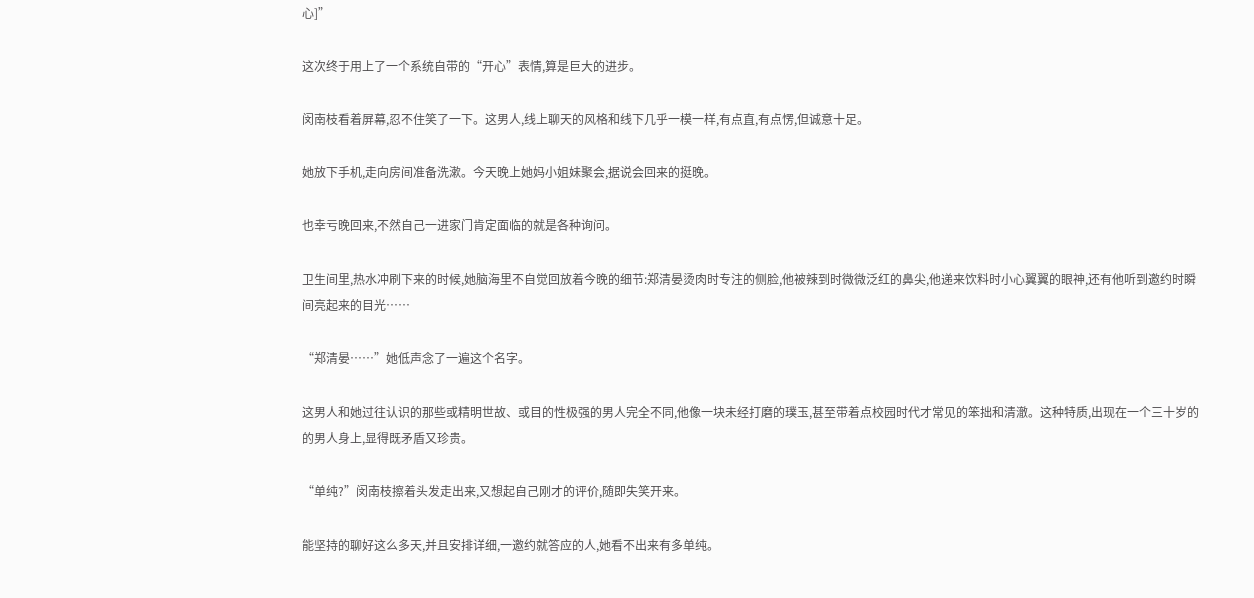心]”

这次终于用上了一个系统自带的“开心”表情,算是巨大的进步。

闵南枝看着屏幕,忍不住笑了一下。这男人,线上聊天的风格和线下几乎一模一样,有点直,有点愣,但诚意十足。

她放下手机,走向房间准备洗漱。今天晚上她妈小姐妹聚会,据说会回来的挺晚。

也幸亏晚回来,不然自己一进家门肯定面临的就是各种询问。

卫生间里,热水冲刷下来的时候,她脑海里不自觉回放着今晚的细节:郑清晏烫肉时专注的侧脸,他被辣到时微微泛红的鼻尖,他递来饮料时小心翼翼的眼神,还有他听到邀约时瞬间亮起来的目光……

“郑清晏……”她低声念了一遍这个名字。

这男人和她过往认识的那些或精明世故、或目的性极强的男人完全不同,他像一块未经打磨的璞玉,甚至带着点校园时代才常见的笨拙和清澈。这种特质,出现在一个三十岁的的男人身上,显得既矛盾又珍贵。

“单纯?”闵南枝擦着头发走出来,又想起自己刚才的评价,随即失笑开来。

能坚持的聊好这么多天,并且安排详细,一邀约就答应的人,她看不出来有多单纯。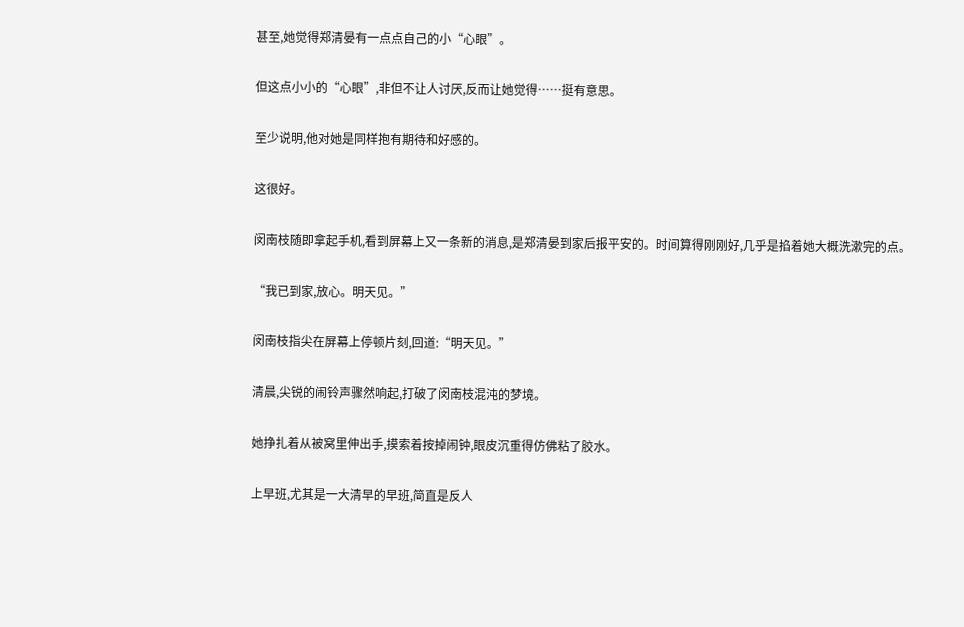甚至,她觉得郑清晏有一点点自己的小“心眼”。

但这点小小的“心眼”,非但不让人讨厌,反而让她觉得……挺有意思。

至少说明,他对她是同样抱有期待和好感的。

这很好。

闵南枝随即拿起手机,看到屏幕上又一条新的消息,是郑清晏到家后报平安的。时间算得刚刚好,几乎是掐着她大概洗漱完的点。

“我已到家,放心。明天见。”

闵南枝指尖在屏幕上停顿片刻,回道:“明天见。”

清晨,尖锐的闹铃声骤然响起,打破了闵南枝混沌的梦境。

她挣扎着从被窝里伸出手,摸索着按掉闹钟,眼皮沉重得仿佛粘了胶水。

上早班,尤其是一大清早的早班,简直是反人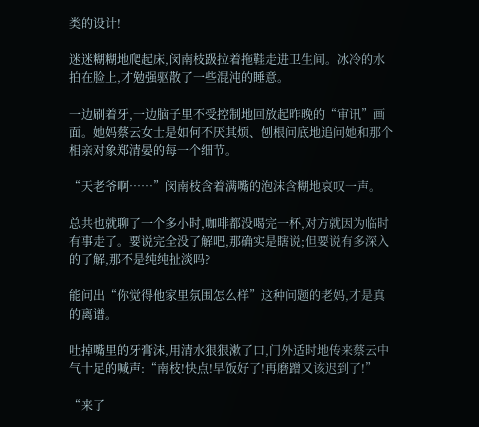类的设计!

迷迷糊糊地爬起床,闵南枝趿拉着拖鞋走进卫生间。冰冷的水拍在脸上,才勉强驱散了一些混沌的睡意。

一边刷着牙,一边脑子里不受控制地回放起昨晚的“审讯”画面。她妈蔡云女士是如何不厌其烦、刨根问底地追问她和那个相亲对象郑清晏的每一个细节。

“天老爷啊……”闵南枝含着满嘴的泡沫含糊地哀叹一声。

总共也就聊了一个多小时,咖啡都没喝完一杯,对方就因为临时有事走了。要说完全没了解吧,那确实是瞎说;但要说有多深入的了解,那不是纯纯扯淡吗?

能问出“你觉得他家里氛围怎么样”这种问题的老妈,才是真的离谱。

吐掉嘴里的牙膏沫,用清水狠狠漱了口,门外适时地传来蔡云中气十足的喊声:“南枝!快点!早饭好了!再磨蹭又该迟到了!”

“来了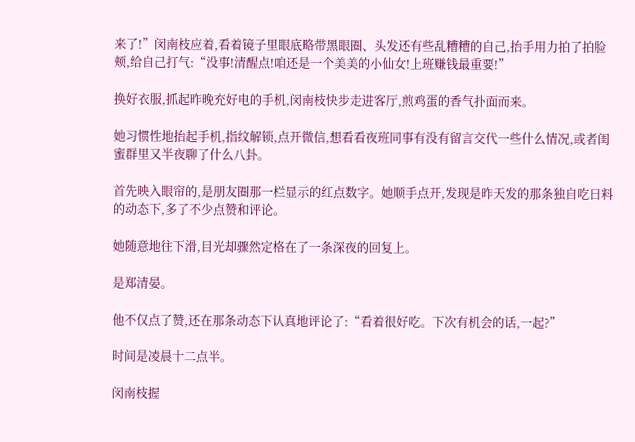来了!”闵南枝应着,看着镜子里眼底略带黑眼圈、头发还有些乱糟糟的自己,抬手用力拍了拍脸颊,给自己打气:“没事!清醒点!咱还是一个美美的小仙女!上班赚钱最重要!”

换好衣服,抓起昨晚充好电的手机,闵南枝快步走进客厅,煎鸡蛋的香气扑面而来。

她习惯性地抬起手机,指纹解锁,点开微信,想看看夜班同事有没有留言交代一些什么情况,或者闺蜜群里又半夜聊了什么八卦。

首先映入眼帘的,是朋友圈那一栏显示的红点数字。她顺手点开,发现是昨天发的那条独自吃日料的动态下,多了不少点赞和评论。

她随意地往下滑,目光却骤然定格在了一条深夜的回复上。

是郑清晏。

他不仅点了赞,还在那条动态下认真地评论了:“看着很好吃。下次有机会的话,一起?”

时间是凌晨十二点半。

闵南枝握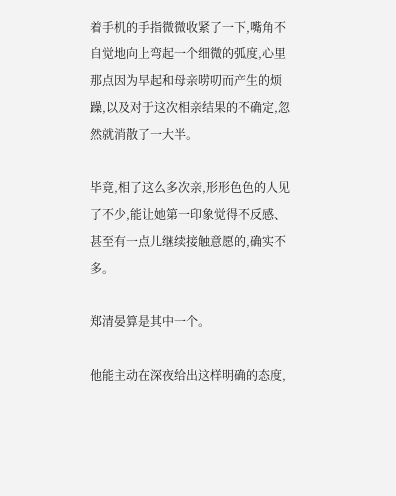着手机的手指微微收紧了一下,嘴角不自觉地向上弯起一个细微的弧度,心里那点因为早起和母亲唠叨而产生的烦躁,以及对于这次相亲结果的不确定,忽然就消散了一大半。

毕竟,相了这么多次亲,形形色色的人见了不少,能让她第一印象觉得不反感、甚至有一点儿继续接触意愿的,确实不多。

郑清晏算是其中一个。

他能主动在深夜给出这样明确的态度,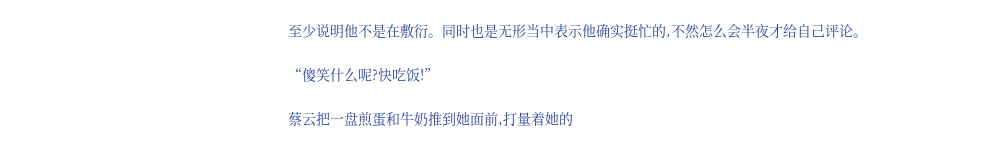至少说明他不是在敷衍。同时也是无形当中表示他确实挺忙的,不然怎么会半夜才给自己评论。

“傻笑什么呢?快吃饭!”

蔡云把一盘煎蛋和牛奶推到她面前,打量着她的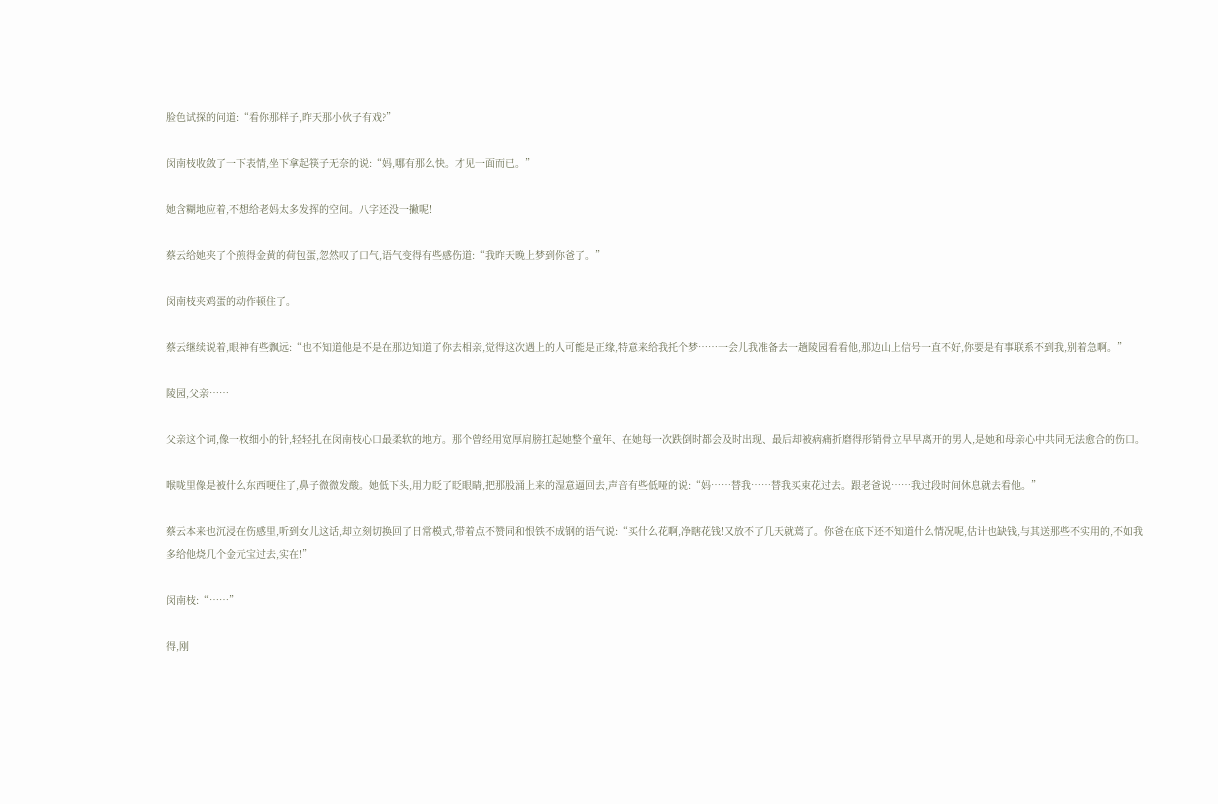脸色试探的问道:“看你那样子,昨天那小伙子有戏?”

闵南枝收敛了一下表情,坐下拿起筷子无奈的说:“妈,哪有那么快。才见一面而已。”

她含糊地应着,不想给老妈太多发挥的空间。八字还没一撇呢!

蔡云给她夹了个煎得金黄的荷包蛋,忽然叹了口气,语气变得有些感伤道:“我昨天晚上梦到你爸了。”

闵南枝夹鸡蛋的动作顿住了。

蔡云继续说着,眼神有些飘远:“也不知道他是不是在那边知道了你去相亲,觉得这次遇上的人可能是正缘,特意来给我托个梦……一会儿我准备去一趟陵园看看他,那边山上信号一直不好,你要是有事联系不到我,别着急啊。”

陵园,父亲……

父亲这个词,像一枚细小的针,轻轻扎在闵南枝心口最柔软的地方。那个曾经用宽厚肩膀扛起她整个童年、在她每一次跌倒时都会及时出现、最后却被病痛折磨得形销骨立早早离开的男人,是她和母亲心中共同无法愈合的伤口。

喉咙里像是被什么东西哽住了,鼻子微微发酸。她低下头,用力眨了眨眼睛,把那股涌上来的湿意逼回去,声音有些低哑的说:“妈……替我……替我买束花过去。跟老爸说……我过段时间休息就去看他。”

蔡云本来也沉浸在伤感里,听到女儿这话,却立刻切换回了日常模式,带着点不赞同和恨铁不成钢的语气说:“买什么花啊,净瞎花钱!又放不了几天就蔫了。你爸在底下还不知道什么情况呢,估计也缺钱,与其送那些不实用的,不如我多给他烧几个金元宝过去,实在!”

闵南枝:“……”

得,刚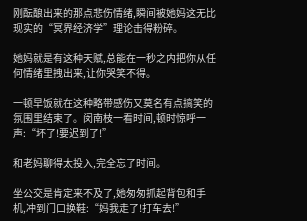刚酝酿出来的那点悲伤情绪,瞬间被她妈这无比现实的“冥界经济学”理论击得粉碎。

她妈就是有这种天赋,总能在一秒之内把你从任何情绪里拽出来,让你哭笑不得。

一顿早饭就在这种略带感伤又莫名有点搞笑的氛围里结束了。闵南枝一看时间,顿时惊呼一声:“坏了!要迟到了!”

和老妈聊得太投入,完全忘了时间。

坐公交是肯定来不及了,她匆匆抓起背包和手机,冲到门口换鞋:“妈我走了!打车去!”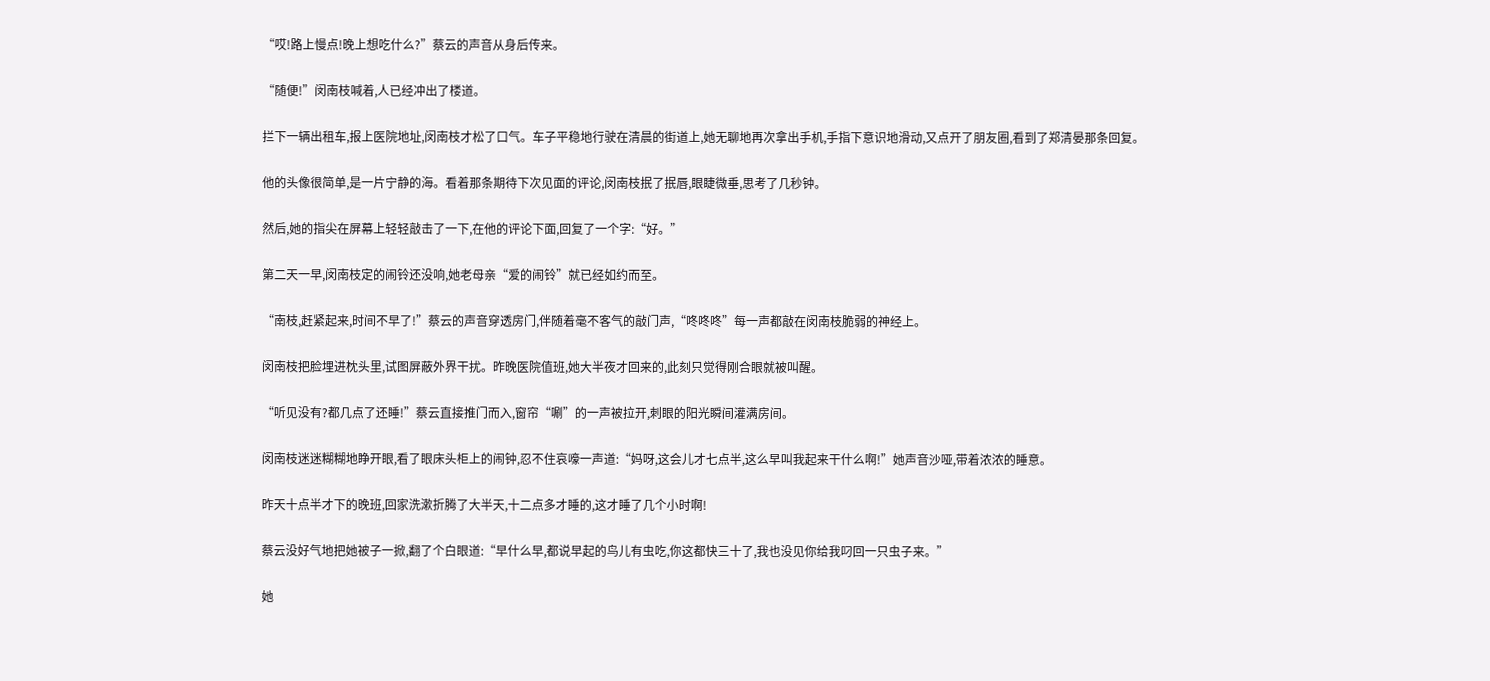“哎!路上慢点!晚上想吃什么?”蔡云的声音从身后传来。

“随便!”闵南枝喊着,人已经冲出了楼道。

拦下一辆出租车,报上医院地址,闵南枝才松了口气。车子平稳地行驶在清晨的街道上,她无聊地再次拿出手机,手指下意识地滑动,又点开了朋友圈,看到了郑清晏那条回复。

他的头像很简单,是一片宁静的海。看着那条期待下次见面的评论,闵南枝抿了抿唇,眼睫微垂,思考了几秒钟。

然后,她的指尖在屏幕上轻轻敲击了一下,在他的评论下面,回复了一个字:“好。”

第二天一早,闵南枝定的闹铃还没响,她老母亲“爱的闹铃”就已经如约而至。

“南枝,赶紧起来,时间不早了!”蔡云的声音穿透房门,伴随着毫不客气的敲门声,“咚咚咚”每一声都敲在闵南枝脆弱的神经上。

闵南枝把脸埋进枕头里,试图屏蔽外界干扰。昨晚医院值班,她大半夜才回来的,此刻只觉得刚合眼就被叫醒。

“听见没有?都几点了还睡!”蔡云直接推门而入,窗帘“唰”的一声被拉开,刺眼的阳光瞬间灌满房间。

闵南枝迷迷糊糊地睁开眼,看了眼床头柜上的闹钟,忍不住哀嚎一声道:“妈呀,这会儿才七点半,这么早叫我起来干什么啊!”她声音沙哑,带着浓浓的睡意。

昨天十点半才下的晚班,回家洗漱折腾了大半天,十二点多才睡的,这才睡了几个小时啊!

蔡云没好气地把她被子一掀,翻了个白眼道:“早什么早,都说早起的鸟儿有虫吃,你这都快三十了,我也没见你给我叼回一只虫子来。”

她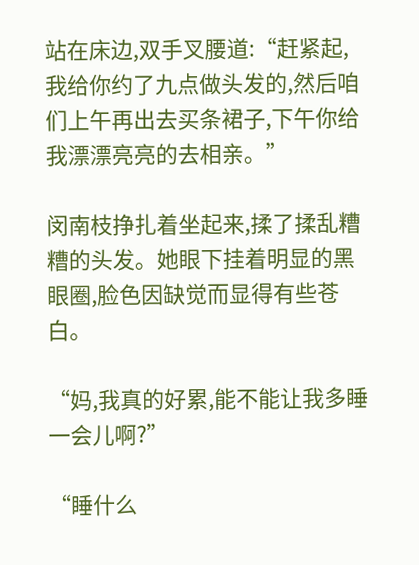站在床边,双手叉腰道:“赶紧起,我给你约了九点做头发的,然后咱们上午再出去买条裙子,下午你给我漂漂亮亮的去相亲。”

闵南枝挣扎着坐起来,揉了揉乱糟糟的头发。她眼下挂着明显的黑眼圈,脸色因缺觉而显得有些苍白。

“妈,我真的好累,能不能让我多睡一会儿啊?”

“睡什么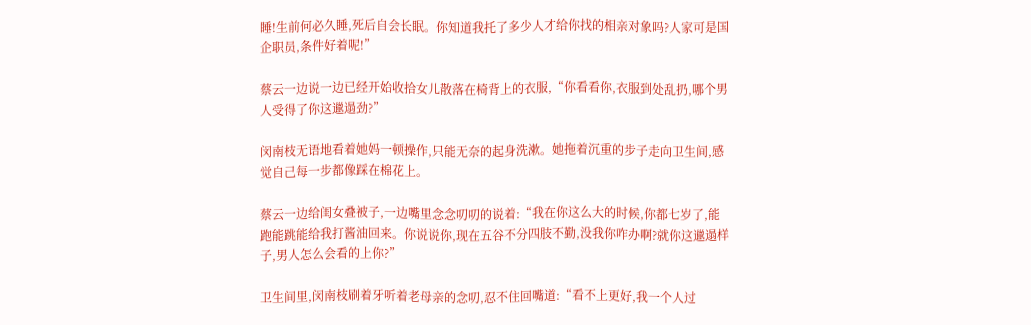睡!生前何必久睡,死后自会长眠。你知道我托了多少人才给你找的相亲对象吗?人家可是国企职员,条件好着呢!”

蔡云一边说一边已经开始收拾女儿散落在椅背上的衣服,“你看看你,衣服到处乱扔,哪个男人受得了你这邋遢劲?”

闵南枝无语地看着她妈一顿操作,只能无奈的起身洗漱。她拖着沉重的步子走向卫生间,感觉自己每一步都像踩在棉花上。

蔡云一边给闺女叠被子,一边嘴里念念叨叨的说着:“我在你这么大的时候,你都七岁了,能跑能跳能给我打酱油回来。你说说你,现在五谷不分四肢不勤,没我你咋办啊?就你这邋遢样子,男人怎么会看的上你?”

卫生间里,闵南枝刷着牙听着老母亲的念叨,忍不住回嘴道:“看不上更好,我一个人过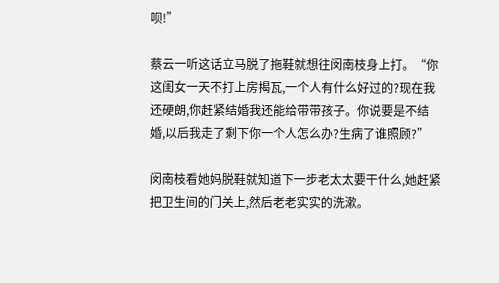呗!”

蔡云一听这话立马脱了拖鞋就想往闵南枝身上打。“你这闺女一天不打上房揭瓦,一个人有什么好过的?现在我还硬朗,你赶紧结婚我还能给带带孩子。你说要是不结婚,以后我走了剩下你一个人怎么办?生病了谁照顾?”

闵南枝看她妈脱鞋就知道下一步老太太要干什么,她赶紧把卫生间的门关上,然后老老实实的洗漱。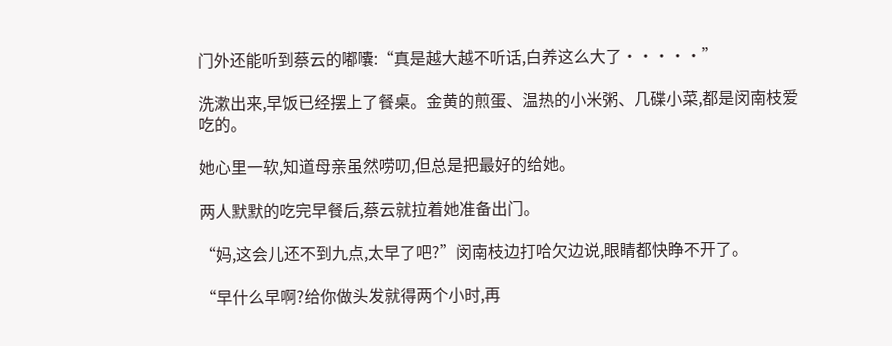门外还能听到蔡云的嘟囔:“真是越大越不听话,白养这么大了·····”

洗漱出来,早饭已经摆上了餐桌。金黄的煎蛋、温热的小米粥、几碟小菜,都是闵南枝爱吃的。

她心里一软,知道母亲虽然唠叨,但总是把最好的给她。

两人默默的吃完早餐后,蔡云就拉着她准备出门。

“妈,这会儿还不到九点,太早了吧?”闵南枝边打哈欠边说,眼睛都快睁不开了。

“早什么早啊?给你做头发就得两个小时,再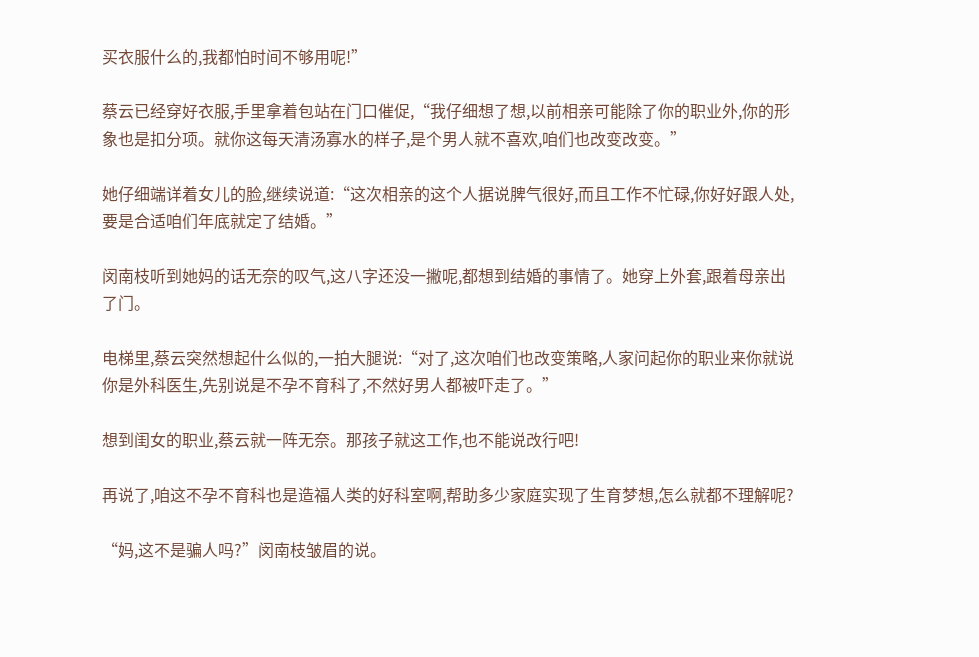买衣服什么的,我都怕时间不够用呢!”

蔡云已经穿好衣服,手里拿着包站在门口催促,“我仔细想了想,以前相亲可能除了你的职业外,你的形象也是扣分项。就你这每天清汤寡水的样子,是个男人就不喜欢,咱们也改变改变。”

她仔细端详着女儿的脸,继续说道:“这次相亲的这个人据说脾气很好,而且工作不忙碌,你好好跟人处,要是合适咱们年底就定了结婚。”

闵南枝听到她妈的话无奈的叹气,这八字还没一撇呢,都想到结婚的事情了。她穿上外套,跟着母亲出了门。

电梯里,蔡云突然想起什么似的,一拍大腿说:“对了,这次咱们也改变策略,人家问起你的职业来你就说你是外科医生,先别说是不孕不育科了,不然好男人都被吓走了。”

想到闺女的职业,蔡云就一阵无奈。那孩子就这工作,也不能说改行吧!

再说了,咱这不孕不育科也是造福人类的好科室啊,帮助多少家庭实现了生育梦想,怎么就都不理解呢?

“妈,这不是骗人吗?”闵南枝皱眉的说。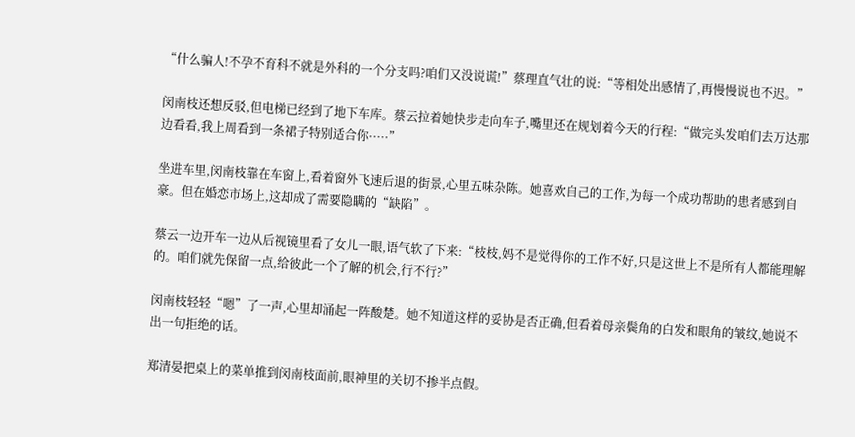“什么骗人!不孕不育科不就是外科的一个分支吗?咱们又没说谎!”蔡理直气壮的说:“等相处出感情了,再慢慢说也不迟。”

闵南枝还想反驳,但电梯已经到了地下车库。蔡云拉着她快步走向车子,嘴里还在规划着今天的行程:“做完头发咱们去万达那边看看,我上周看到一条裙子特别适合你·····”

坐进车里,闵南枝靠在车窗上,看着窗外飞速后退的街景,心里五味杂陈。她喜欢自己的工作,为每一个成功帮助的患者感到自豪。但在婚恋市场上,这却成了需要隐瞒的“缺陷”。

蔡云一边开车一边从后视镜里看了女儿一眼,语气软了下来:“枝枝,妈不是觉得你的工作不好,只是这世上不是所有人都能理解的。咱们就先保留一点,给彼此一个了解的机会,行不行?”

闵南枝轻轻“嗯”了一声,心里却涌起一阵酸楚。她不知道这样的妥协是否正确,但看着母亲鬓角的白发和眼角的皱纹,她说不出一句拒绝的话。

郑清晏把桌上的菜单推到闵南枝面前,眼神里的关切不掺半点假。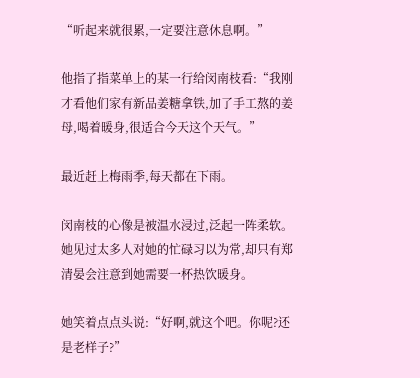“听起来就很累,一定要注意休息啊。”

他指了指菜单上的某一行给闵南枝看:“我刚才看他们家有新品姜糖拿铁,加了手工熬的姜母,喝着暖身,很适合今天这个天气。”

最近赶上梅雨季,每天都在下雨。

闵南枝的心像是被温水浸过,泛起一阵柔软。她见过太多人对她的忙碌习以为常,却只有郑清晏会注意到她需要一杯热饮暖身。

她笑着点点头说:“好啊,就这个吧。你呢?还是老样子?”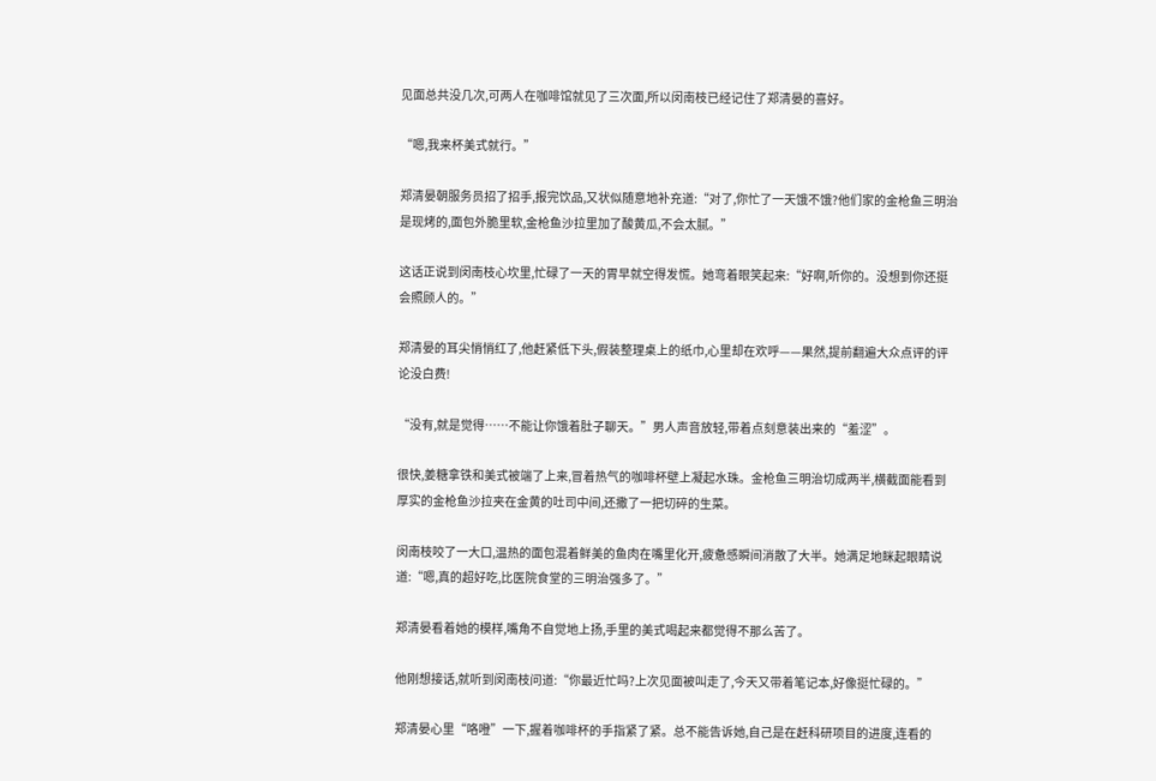见面总共没几次,可两人在咖啡馆就见了三次面,所以闵南枝已经记住了郑清晏的喜好。

“嗯,我来杯美式就行。”

郑清晏朝服务员招了招手,报完饮品,又状似随意地补充道:“对了,你忙了一天饿不饿?他们家的金枪鱼三明治是现烤的,面包外脆里软,金枪鱼沙拉里加了酸黄瓜,不会太腻。”

这话正说到闵南枝心坎里,忙碌了一天的胃早就空得发慌。她弯着眼笑起来:“好啊,听你的。没想到你还挺会照顾人的。”

郑清晏的耳尖悄悄红了,他赶紧低下头,假装整理桌上的纸巾,心里却在欢呼——果然,提前翻遍大众点评的评论没白费!

“没有,就是觉得……不能让你饿着肚子聊天。”男人声音放轻,带着点刻意装出来的“羞涩”。

很快,姜糖拿铁和美式被端了上来,冒着热气的咖啡杯壁上凝起水珠。金枪鱼三明治切成两半,横截面能看到厚实的金枪鱼沙拉夹在金黄的吐司中间,还撒了一把切碎的生菜。

闵南枝咬了一大口,温热的面包混着鲜美的鱼肉在嘴里化开,疲惫感瞬间消散了大半。她满足地眯起眼睛说道:“嗯,真的超好吃,比医院食堂的三明治强多了。”

郑清晏看着她的模样,嘴角不自觉地上扬,手里的美式喝起来都觉得不那么苦了。

他刚想接话,就听到闵南枝问道:“你最近忙吗?上次见面被叫走了,今天又带着笔记本,好像挺忙碌的。”

郑清晏心里“咯噔”一下,握着咖啡杯的手指紧了紧。总不能告诉她,自己是在赶科研项目的进度,连看的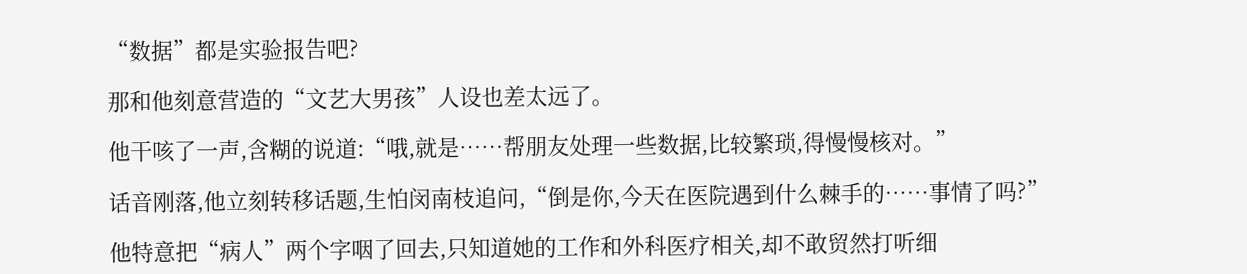“数据”都是实验报告吧?

那和他刻意营造的“文艺大男孩”人设也差太远了。

他干咳了一声,含糊的说道:“哦,就是……帮朋友处理一些数据,比较繁琐,得慢慢核对。”

话音刚落,他立刻转移话题,生怕闵南枝追问,“倒是你,今天在医院遇到什么棘手的……事情了吗?”

他特意把“病人”两个字咽了回去,只知道她的工作和外科医疗相关,却不敢贸然打听细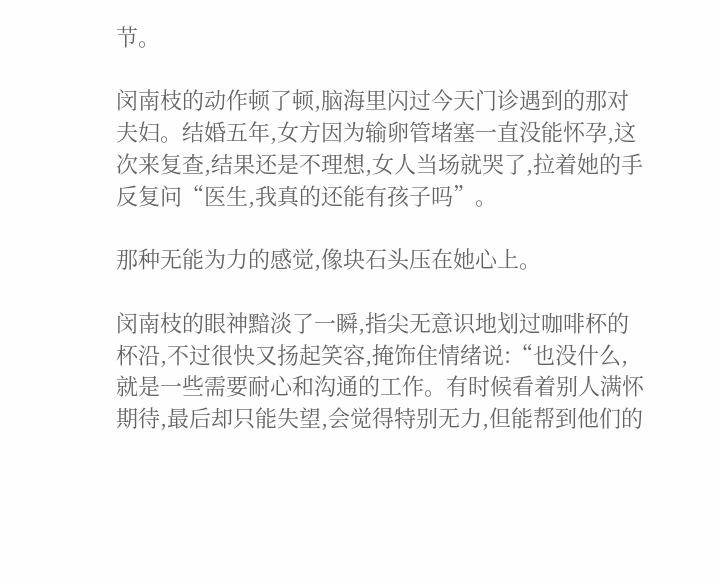节。

闵南枝的动作顿了顿,脑海里闪过今天门诊遇到的那对夫妇。结婚五年,女方因为输卵管堵塞一直没能怀孕,这次来复查,结果还是不理想,女人当场就哭了,拉着她的手反复问“医生,我真的还能有孩子吗”。

那种无能为力的感觉,像块石头压在她心上。

闵南枝的眼神黯淡了一瞬,指尖无意识地划过咖啡杯的杯沿,不过很快又扬起笑容,掩饰住情绪说:“也没什么,就是一些需要耐心和沟通的工作。有时候看着别人满怀期待,最后却只能失望,会觉得特别无力,但能帮到他们的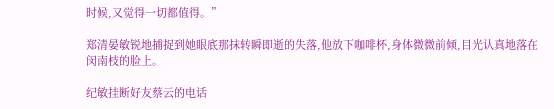时候,又觉得一切都值得。”

郑清晏敏锐地捕捉到她眼底那抹转瞬即逝的失落,他放下咖啡杯,身体微微前倾,目光认真地落在闵南枝的脸上。

纪敏挂断好友蔡云的电话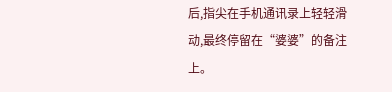后,指尖在手机通讯录上轻轻滑动,最终停留在“婆婆”的备注上。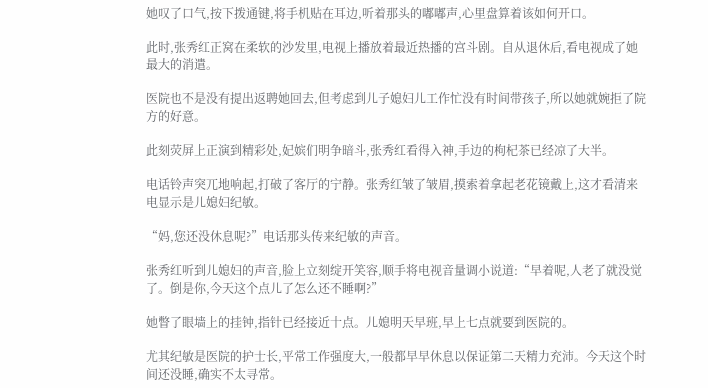她叹了口气,按下拨通键,将手机贴在耳边,听着那头的嘟嘟声,心里盘算着该如何开口。

此时,张秀红正窝在柔软的沙发里,电视上播放着最近热播的宫斗剧。自从退休后,看电视成了她最大的消遣。

医院也不是没有提出返聘她回去,但考虑到儿子媳妇儿工作忙没有时间带孩子,所以她就婉拒了院方的好意。

此刻荧屏上正演到精彩处,妃嫔们明争暗斗,张秀红看得入神,手边的枸杞茶已经凉了大半。

电话铃声突兀地响起,打破了客厅的宁静。张秀红皱了皱眉,摸索着拿起老花镜戴上,这才看清来电显示是儿媳妇纪敏。

“妈,您还没休息呢?”电话那头传来纪敏的声音。

张秀红听到儿媳妇的声音,脸上立刻绽开笑容,顺手将电视音量调小说道:“早着呢,人老了就没觉了。倒是你,今天这个点儿了怎么还不睡啊?”

她瞥了眼墙上的挂钟,指针已经接近十点。儿媳明天早班,早上七点就要到医院的。

尤其纪敏是医院的护士长,平常工作强度大,一般都早早休息以保证第二天精力充沛。今天这个时间还没睡,确实不太寻常。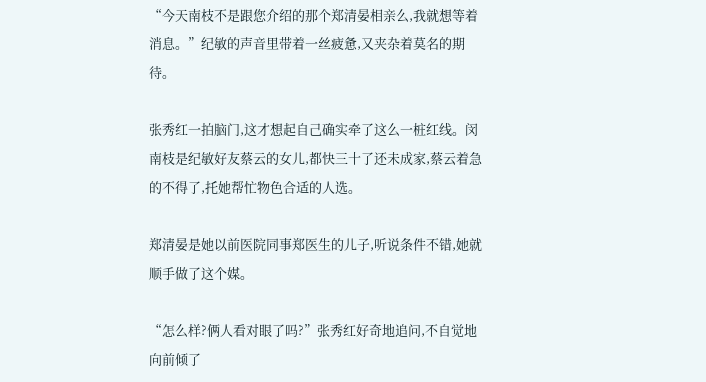“今天南枝不是跟您介绍的那个郑清晏相亲么,我就想等着消息。”纪敏的声音里带着一丝疲惫,又夹杂着莫名的期待。

张秀红一拍脑门,这才想起自己确实牵了这么一桩红线。闵南枝是纪敏好友蔡云的女儿,都快三十了还未成家,蔡云着急的不得了,托她帮忙物色合适的人选。

郑清晏是她以前医院同事郑医生的儿子,听说条件不错,她就顺手做了这个媒。

“怎么样?俩人看对眼了吗?”张秀红好奇地追问,不自觉地向前倾了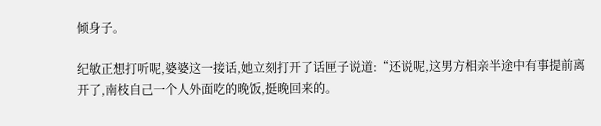倾身子。

纪敏正想打听呢,婆婆这一接话,她立刻打开了话匣子说道:“还说呢,这男方相亲半途中有事提前离开了,南枝自己一个人外面吃的晚饭,挺晚回来的。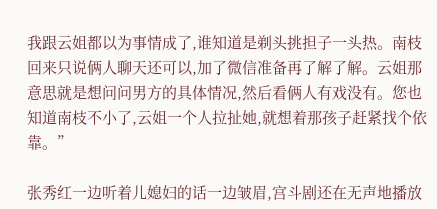我跟云姐都以为事情成了,谁知道是剃头挑担子一头热。南枝回来只说俩人聊天还可以,加了微信准备再了解了解。云姐那意思就是想问问男方的具体情况,然后看俩人有戏没有。您也知道南枝不小了,云姐一个人拉扯她,就想着那孩子赶紧找个依靠。”

张秀红一边听着儿媳妇的话一边皱眉,宫斗剧还在无声地播放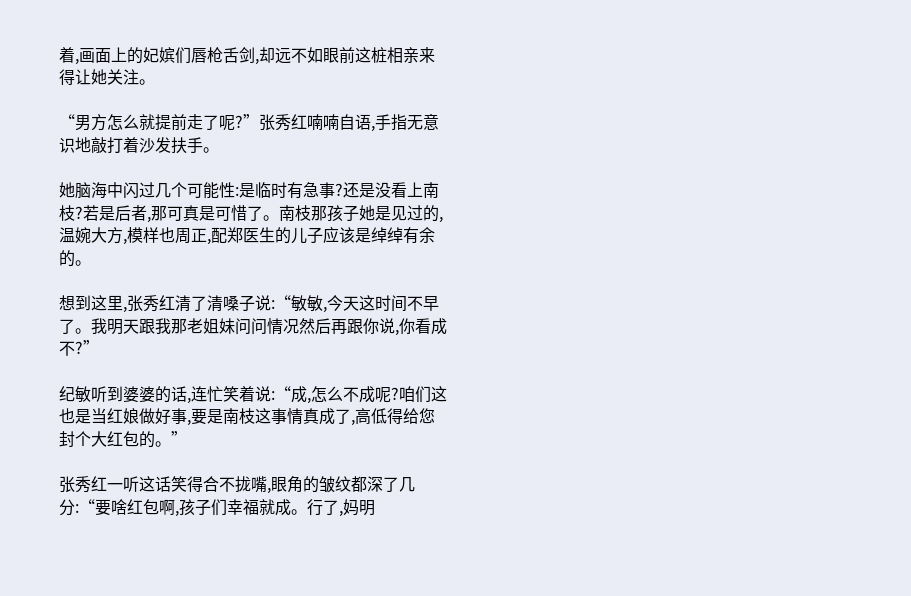着,画面上的妃嫔们唇枪舌剑,却远不如眼前这桩相亲来得让她关注。

“男方怎么就提前走了呢?”张秀红喃喃自语,手指无意识地敲打着沙发扶手。

她脑海中闪过几个可能性:是临时有急事?还是没看上南枝?若是后者,那可真是可惜了。南枝那孩子她是见过的,温婉大方,模样也周正,配郑医生的儿子应该是绰绰有余的。

想到这里,张秀红清了清嗓子说:“敏敏,今天这时间不早了。我明天跟我那老姐妹问问情况然后再跟你说,你看成不?”

纪敏听到婆婆的话,连忙笑着说:“成,怎么不成呢?咱们这也是当红娘做好事,要是南枝这事情真成了,高低得给您封个大红包的。”

张秀红一听这话笑得合不拢嘴,眼角的皱纹都深了几分:“要啥红包啊,孩子们幸福就成。行了,妈明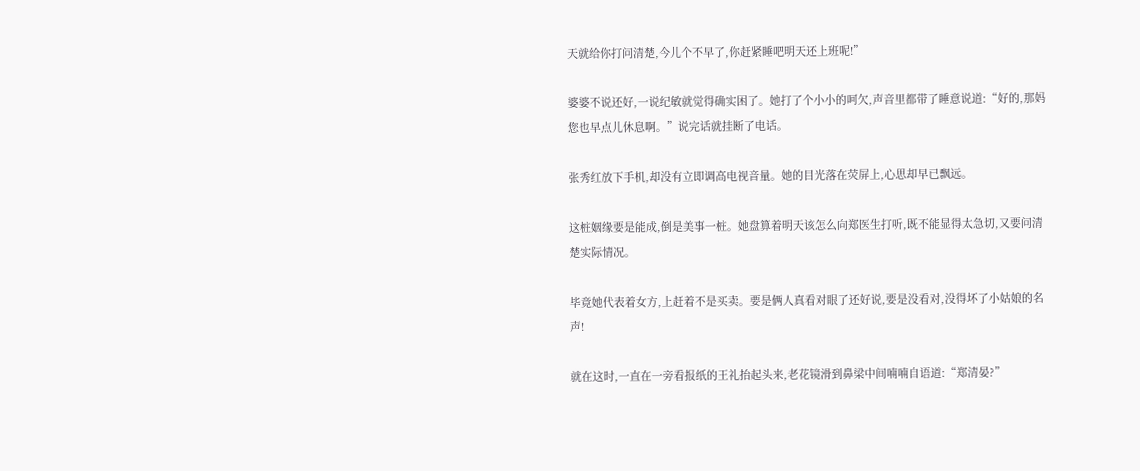天就给你打问清楚,今儿个不早了,你赶紧睡吧明天还上班呢!”

婆婆不说还好,一说纪敏就觉得确实困了。她打了个小小的呵欠,声音里都带了睡意说道:“好的,那妈您也早点儿休息啊。”说完话就挂断了电话。

张秀红放下手机,却没有立即调高电视音量。她的目光落在荧屏上,心思却早已飘远。

这桩姻缘要是能成,倒是美事一桩。她盘算着明天该怎么向郑医生打听,既不能显得太急切,又要问清楚实际情况。

毕竟她代表着女方,上赶着不是买卖。要是俩人真看对眼了还好说,要是没看对,没得坏了小姑娘的名声!

就在这时,一直在一旁看报纸的王礼抬起头来,老花镜滑到鼻梁中间喃喃自语道:“郑清晏?”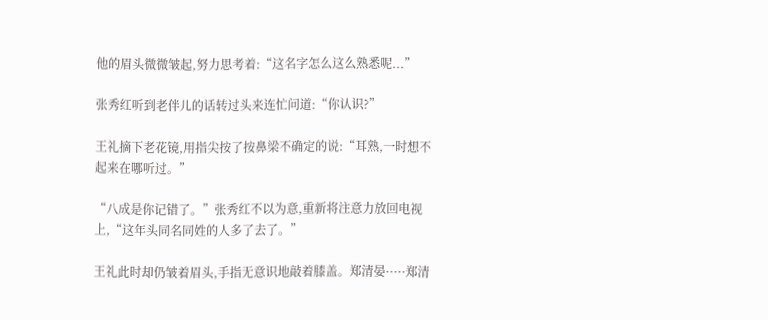他的眉头微微皱起,努力思考着:“这名字怎么这么熟悉呢...”

张秀红听到老伴儿的话转过头来连忙问道:“你认识?”

王礼摘下老花镜,用指尖按了按鼻梁不确定的说:“耳熟,一时想不起来在哪听过。”

“八成是你记错了。”张秀红不以为意,重新将注意力放回电视上,“这年头同名同姓的人多了去了。”

王礼此时却仍皱着眉头,手指无意识地敲着膝盖。郑清晏·····郑清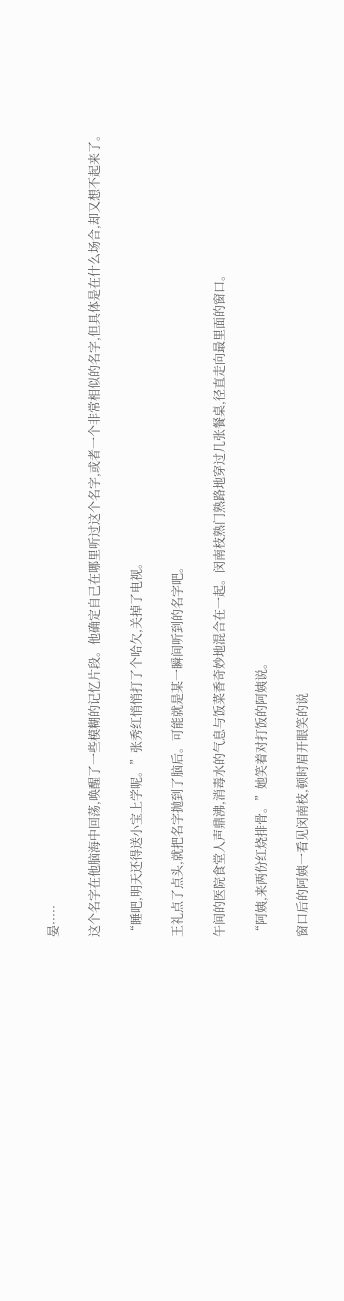晏·····

这个名字在他脑海中回荡,唤醒了一些模糊的记忆片段。他确定自己在哪里听过这个名字,或者一个非常相似的名字,但具体是在什么场合,却又想不起来了。

“睡吧,明天还得送小宝上学呢。”张秀红悄悄打了个哈欠,关掉了电视。

王礼点了点头,就把名字抛到了脑后。可能就是某一瞬间听到的名字吧。

午间的医院食堂人声鼎沸,消毒水的气息与饭菜香奇妙地混合在一起。闵南枝熟门熟路地穿过几张餐桌,径直走向最里面的窗口。

“阿姨,来两份红烧排骨。”她笑着对打饭的阿姨说。

窗口后的阿姨一看见闵南枝,顿时眉开眼笑的说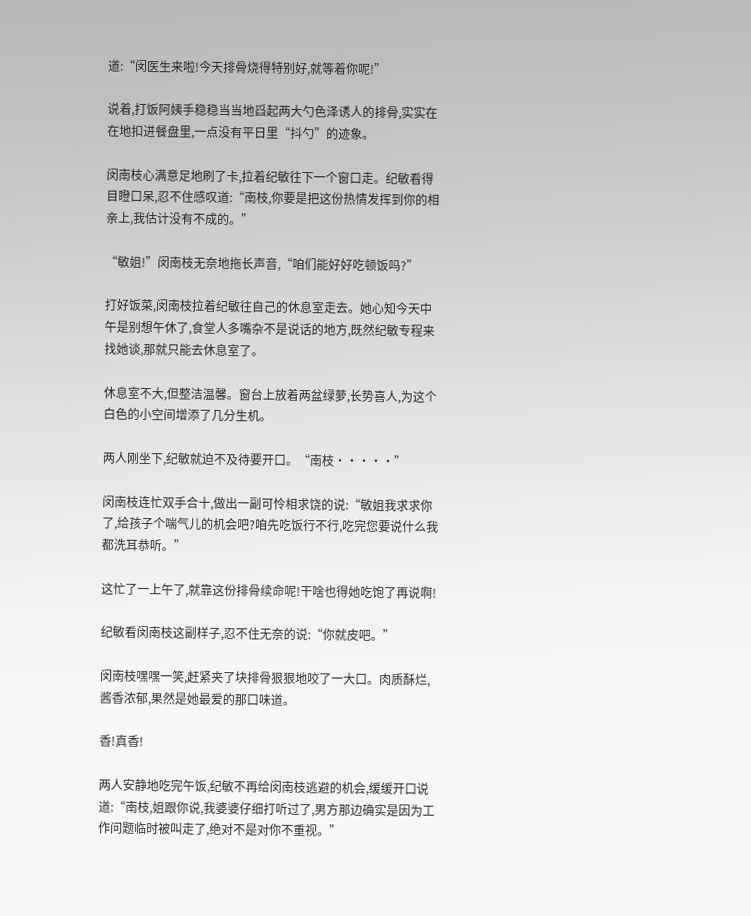道:“闵医生来啦!今天排骨烧得特别好,就等着你呢!”

说着,打饭阿姨手稳稳当当地舀起两大勺色泽诱人的排骨,实实在在地扣进餐盘里,一点没有平日里“抖勺”的迹象。

闵南枝心满意足地刷了卡,拉着纪敏往下一个窗口走。纪敏看得目瞪口呆,忍不住感叹道:“南枝,你要是把这份热情发挥到你的相亲上,我估计没有不成的。”

“敏姐!”闵南枝无奈地拖长声音,“咱们能好好吃顿饭吗?”

打好饭菜,闵南枝拉着纪敏往自己的休息室走去。她心知今天中午是别想午休了,食堂人多嘴杂不是说话的地方,既然纪敏专程来找她谈,那就只能去休息室了。

休息室不大,但整洁温馨。窗台上放着两盆绿萝,长势喜人,为这个白色的小空间增添了几分生机。

两人刚坐下,纪敏就迫不及待要开口。“南枝·····”

闵南枝连忙双手合十,做出一副可怜相求饶的说:“敏姐我求求你了,给孩子个喘气儿的机会吧?咱先吃饭行不行,吃完您要说什么我都洗耳恭听。”

这忙了一上午了,就靠这份排骨续命呢!干啥也得她吃饱了再说啊!

纪敏看闵南枝这副样子,忍不住无奈的说:“你就皮吧。”

闵南枝嘿嘿一笑,赶紧夹了块排骨狠狠地咬了一大口。肉质酥烂,酱香浓郁,果然是她最爱的那口味道。

香!真香!

两人安静地吃完午饭,纪敏不再给闵南枝逃避的机会,缓缓开口说道:“南枝,姐跟你说,我婆婆仔细打听过了,男方那边确实是因为工作问题临时被叫走了,绝对不是对你不重视。”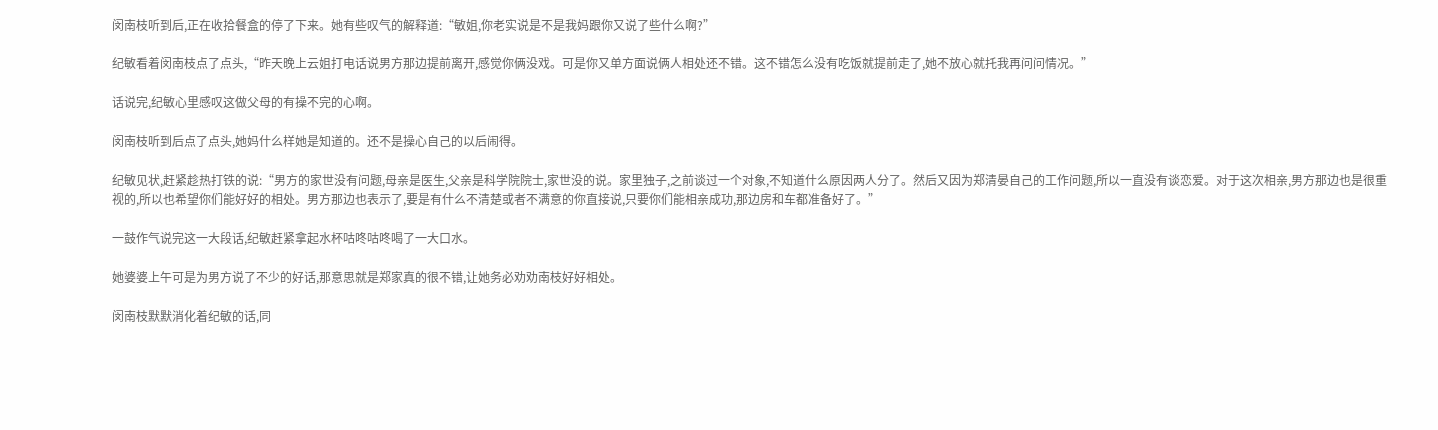闵南枝听到后,正在收拾餐盒的停了下来。她有些叹气的解释道:“敏姐,你老实说是不是我妈跟你又说了些什么啊?”

纪敏看着闵南枝点了点头,“昨天晚上云姐打电话说男方那边提前离开,感觉你俩没戏。可是你又单方面说俩人相处还不错。这不错怎么没有吃饭就提前走了,她不放心就托我再问问情况。”

话说完,纪敏心里感叹这做父母的有操不完的心啊。

闵南枝听到后点了点头,她妈什么样她是知道的。还不是操心自己的以后闹得。

纪敏见状,赶紧趁热打铁的说:“男方的家世没有问题,母亲是医生,父亲是科学院院士,家世没的说。家里独子,之前谈过一个对象,不知道什么原因两人分了。然后又因为郑清晏自己的工作问题,所以一直没有谈恋爱。对于这次相亲,男方那边也是很重视的,所以也希望你们能好好的相处。男方那边也表示了,要是有什么不清楚或者不满意的你直接说,只要你们能相亲成功,那边房和车都准备好了。”

一鼓作气说完这一大段话,纪敏赶紧拿起水杯咕咚咕咚喝了一大口水。

她婆婆上午可是为男方说了不少的好话,那意思就是郑家真的很不错,让她务必劝劝南枝好好相处。

闵南枝默默消化着纪敏的话,同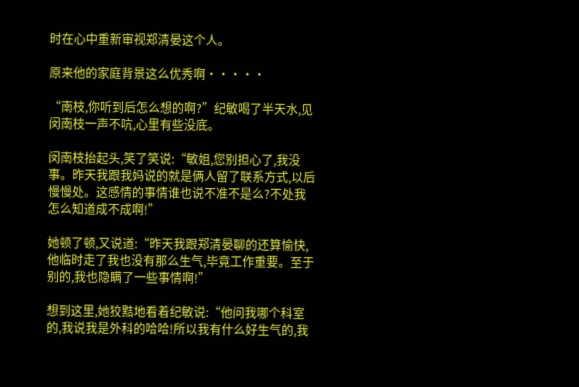时在心中重新审视郑清晏这个人。

原来他的家庭背景这么优秀啊·····

“南枝,你听到后怎么想的啊?”纪敏喝了半天水,见闵南枝一声不吭,心里有些没底。

闵南枝抬起头,笑了笑说:“敏姐,您别担心了,我没事。昨天我跟我妈说的就是俩人留了联系方式,以后慢慢处。这感情的事情谁也说不准不是么?不处我怎么知道成不成啊!”

她顿了顿,又说道:“昨天我跟郑清晏聊的还算愉快,他临时走了我也没有那么生气,毕竟工作重要。至于别的,我也隐瞒了一些事情啊!”

想到这里,她狡黠地看着纪敏说:“他问我哪个科室的,我说我是外科的哈哈!所以我有什么好生气的,我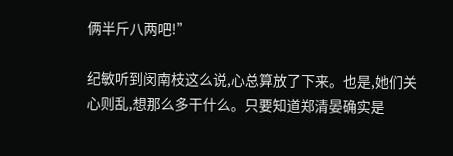俩半斤八两吧!”

纪敏听到闵南枝这么说,心总算放了下来。也是,她们关心则乱,想那么多干什么。只要知道郑清晏确实是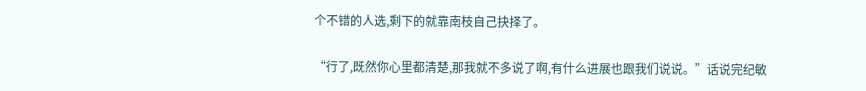个不错的人选,剩下的就靠南枝自己抉择了。

“行了,既然你心里都清楚,那我就不多说了啊,有什么进展也跟我们说说。”话说完纪敏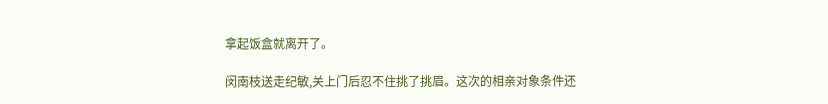拿起饭盒就离开了。

闵南枝送走纪敏,关上门后忍不住挑了挑眉。这次的相亲对象条件还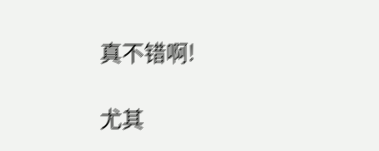真不错啊!

尤其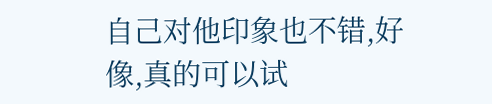自己对他印象也不错,好像,真的可以试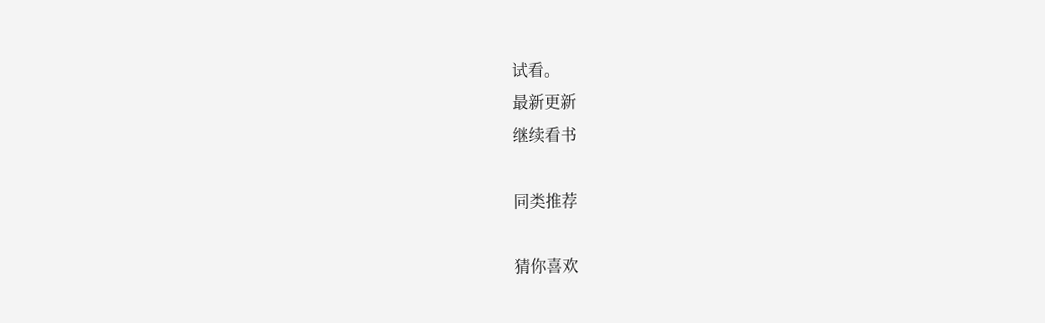试看。
最新更新
继续看书

同类推荐

猜你喜欢